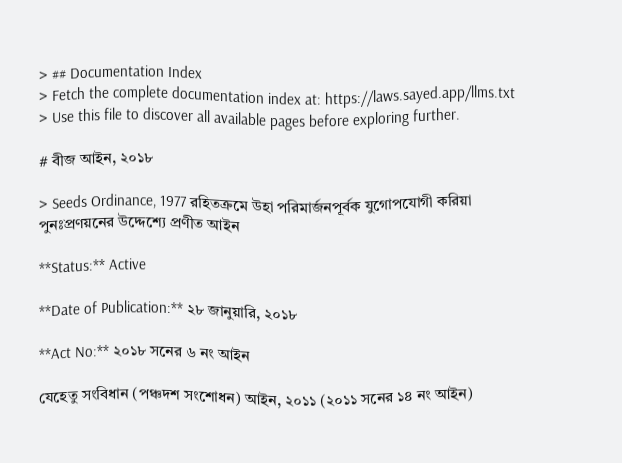> ## Documentation Index
> Fetch the complete documentation index at: https://laws.sayed.app/llms.txt
> Use this file to discover all available pages before exploring further.

# বীজ আইন, ২০১৮

> Seeds Ordinance, 1977 রহিতক্রমে উহা পরিমার্জনপূর্বক যুগোপযোগী করিয়া পুনঃপ্রণয়নের উদ্দেশ্যে প্রণীত আইন

**Status:** Active

**Date of Publication:** ২৮ জানুয়ারি, ২০১৮

**Act No:** ২০১৮ সনের ৬ নং আইন

যেহেতু সংবিধান (পঞ্চদশ সংশোধন) আইন, ২০১১ (২০১১ সনের ১৪ নং আইন)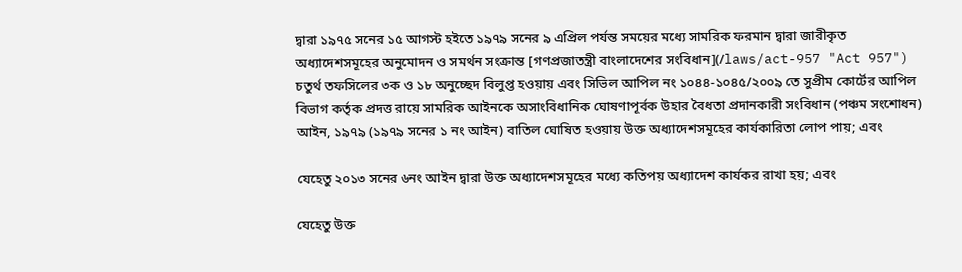দ্বারা ১৯৭৫ সনের ১৫ আগস্ট হইতে ১৯৭৯ সনের ৯ এপ্রিল পর্যন্ত সময়ের মধ্যে সামরিক ফরমান দ্বারা জারীকৃত অধ্যাদেশসমূহের অনুমোদন ও সমর্থন সংক্রান্ত [গণপ্রজাতন্ত্রী বাংলাদেশের সংবিধান](/laws/act-957 "Act 957") চতুর্থ তফসিলের ৩ক ও ১৮ অনুচ্ছেদ বিলুপ্ত হওয়ায় এবং সিভিল আপিল নং ১০৪৪-১০৪৫/২০০৯ তে সুপ্রীম কোর্টের আপিল বিভাগ কর্তৃক প্রদত্ত রায়ে সামরিক আইনকে অসাংবিধানিক ঘোষণাপূর্বক উহার বৈধতা প্রদানকারী সংবিধান (পঞ্চম সংশোধন) আইন, ১৯৭৯ (১৯৭৯ সনের ১ নং আইন) বাতিল ঘোষিত হওয়ায় উক্ত অধ্যাদেশসমূহের কার্যকারিতা লোপ পায়; এবং

যেহেতু ২০১৩ সনের ৬নং আইন দ্বারা উক্ত অধ্যাদেশসমূহের মধ্যে কতিপয় অধ্যাদেশ কার্যকর রাখা হয়; এবং

যেহেতু উক্ত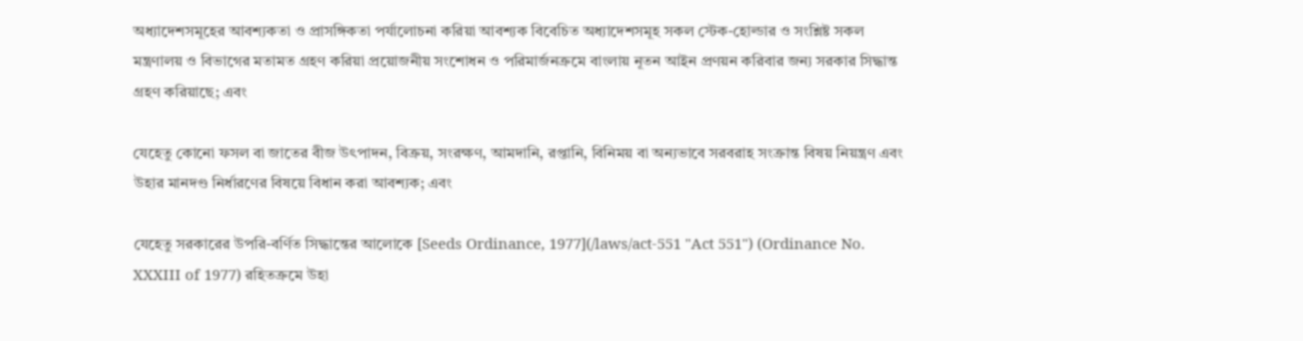অধ্যাদেশসমূহের আবশ্যকতা ও প্রাসঙ্গিকতা পর্যালোচনা করিয়া আবশ্যক বিবেচিত অধ্যাদেশসমূহ সকল স্টেক-হোল্ডার ও সংশ্লিষ্ট সকল মন্ত্রণালয় ও বিভাগের মতামত গ্রহণ করিয়া প্রয়োজনীয় সংশোধন ও পরিমার্জনক্রমে বাংলায় নূতন আইন প্রণয়ন করিবার জন্য সরকার সিদ্ধান্ত গ্রহণ করিয়াছে; এবং

যেহেতু কোনো ফসল বা জাতের বীজ উৎপাদন, বিক্রয়, সংরক্ষণ, আমদানি, রপ্তানি, বিনিময় বা অন্যভাবে সরবরাহ সংক্রান্ত বিষয় নিয়ন্ত্রণ এবং উহার মানদণ্ড নির্ধারণের বিষয়ে বিধান করা আবশ্যক; এবং

যেহেতু সরকারের উপরি-বর্ণিত সিদ্ধান্তের আলোকে [Seeds Ordinance, 1977](/laws/act-551 "Act 551") (Ordinance No. XXXIII of 1977) রহিতক্রমে উহা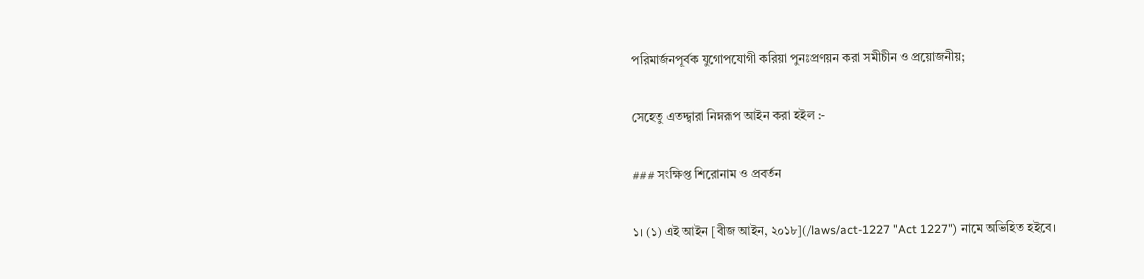পরিমার্জনপূর্বক যুগোপযোগী করিয়া পুনঃপ্রণয়ন করা সমীচীন ও প্রয়োজনীয়;

সেহেতু এতদ্দ্বারা নিম্নরূপ আইন করা হইল :-

### সংক্ষিপ্ত শিরোনাম ও প্রবর্তন

১। (১) এই আইন [বীজ আইন, ২০১৮](/laws/act-1227 "Act 1227") নামে অভিহিত হইবে।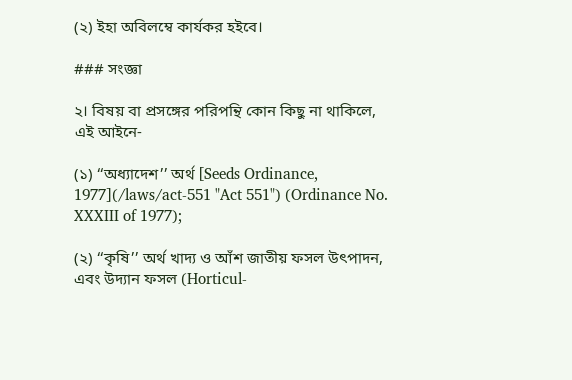(২) ইহা অবিলম্বে কার্যকর হইবে।

### সংজ্ঞা

২। বিষয় বা প্রসঙ্গের পরিপন্থি কোন কিছু না থাকিলে, এই আইনে-

(১) ‘‘অধ্যাদেশ’’ অর্থ [Seeds Ordinance, 1977](/laws/act-551 "Act 551") (Ordinance No. XXXIII of 1977);

(২) ‘‘কৃষি’’ অর্থ খাদ্য ও আঁশ জাতীয় ফসল উৎপাদন, এবং উদ্যান ফসল (Horticul-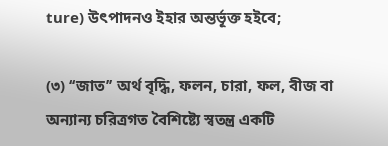ture) উৎপাদনও ইহার অন্তর্ভূক্ত হইবে;

(৩) ‘‘জাত’’ অর্থ বৃদ্ধি, ফলন, চারা, ফল, বীজ বা অন্যান্য চরিত্রগত বৈশিষ্ট্যে স্বতন্ত্র একটি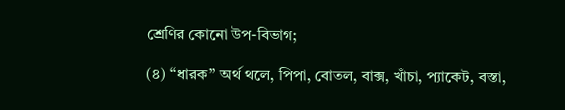শ্রেণির কোনো উপ-বিভাগ;

(৪) ‘‘ধারক’’ অর্থ থলে, পিপা, বোতল, বাক্স, খাঁচা, প্যাকেট, বস্তা,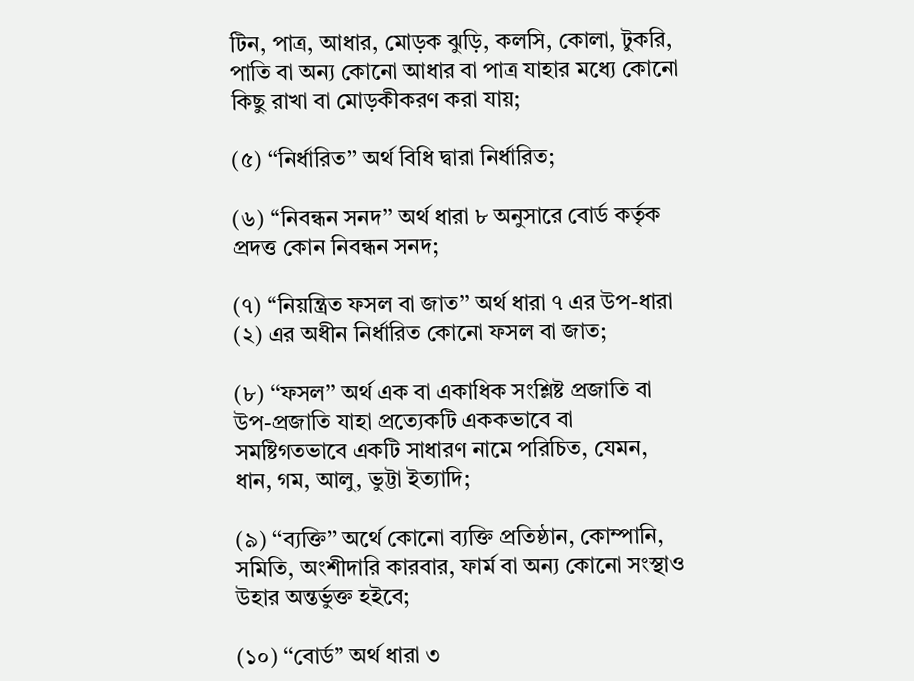টিন, পাত্র, আধার, মোড়ক ঝুড়ি, কলসি, কোলা, টুকরি, পাতি বা অন্য কোনো আধার বা পাত্র যাহার মধ্যে কোনো কিছু রাখা বা মোড়কীকরণ করা যায়;

(৫) ‘‘নির্ধারিত’’ অর্থ বিধি দ্বারা নির্ধারিত;

(৬) ‘‘নিবন্ধন সনদ’’ অর্থ ধারা ৮ অনুসারে বোর্ড কর্তৃক প্রদত্ত কোন নিবন্ধন সনদ;

(৭) ‘‘নিয়ন্ত্রিত ফসল বা জাত’’ অর্থ ধারা ৭ এর উপ-ধারা (২) এর অধীন নির্ধারিত কোনো ফসল বা জাত;

(৮) ‘‘ফসল’’ অর্থ এক বা একাধিক সংশ্লিষ্ট প্রজাতি বা উপ-প্রজাতি যাহা প্রত্যেকটি এককভাবে বা সমষ্টিগতভাবে একটি সাধারণ নামে পরিচিত, যেমন, ধান, গম, আলু, ভুট্টা ইত্যাদি;

(৯) ‘‘ব্যক্তি’’ অর্থে কোনো ব্যক্তি প্রতিষ্ঠান, কোম্পানি, সমিতি, অংশীদারি কারবার, ফার্ম বা অন্য কোনো সংস্থাও উহার অন্তর্ভুক্ত হইবে;

(১০) ‘‘বোর্ড’’ অর্থ ধারা ৩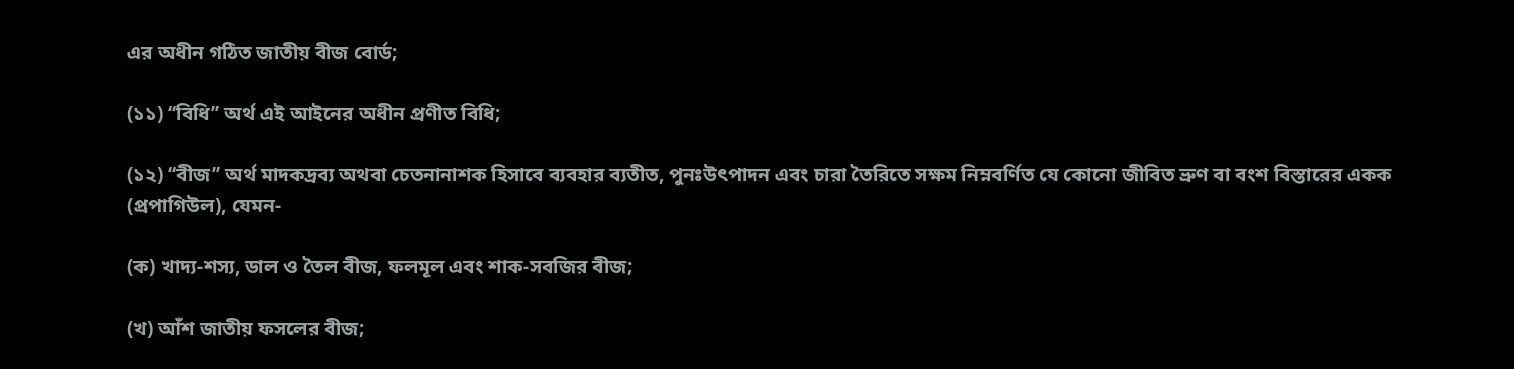এর অধীন গঠিত জাতীয় বীজ বোর্ড;

(১১) ‘‘বিধি’’ অর্থ এই আইনের অধীন প্রণীত বিধি;

(১২) ‘‘বীজ’’ অর্থ মাদকদ্রব্য অথবা চেতনানাশক হিসাবে ব্যবহার ব্যতীত, পুনঃউৎপাদন এবং চারা তৈরিতে সক্ষম নিম্নবর্ণিত যে কোনো জীবিত ভ্রুণ বা বংশ বিস্তারের একক (প্রপাগিউল), যেমন-

(ক) খাদ্য-শস্য, ডাল ও তৈল বীজ, ফলমূল এবং শাক-সবজির বীজ;

(খ) আঁশ জাতীয় ফসলের বীজ;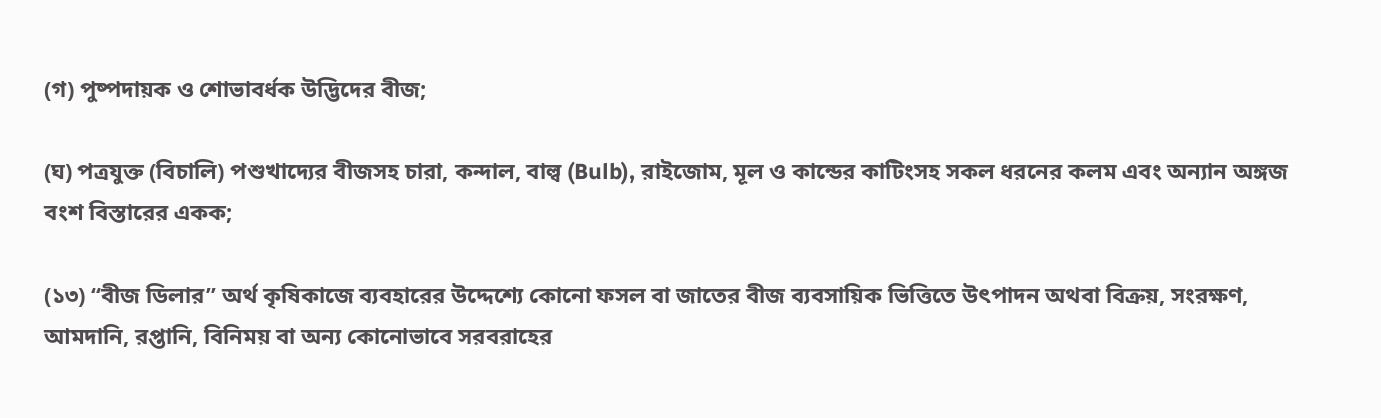(গ) পুষ্পদায়ক ও শোভাবর্ধক উদ্ভিদের বীজ;

(ঘ) পত্রযুক্ত (বিচালি) পশুখাদ্যের বীজসহ চারা, কন্দাল, বাল্ব (Bulb), রাইজোম, মূল ও কান্ডের কাটিংসহ সকল ধরনের কলম এবং অন্যান অঙ্গজ বংশ বিস্তারের একক;

(১৩) ‘‘বীজ ডিলার’’ অর্থ কৃষিকাজে ব্যবহারের উদ্দেশ্যে কোনো ফসল বা জাতের বীজ ব্যবসায়িক ভিত্তিতে উৎপাদন অথবা বিক্রয়, সংরক্ষণ, আমদানি, রপ্তানি, বিনিময় বা অন্য কোনোভাবে সরবরাহের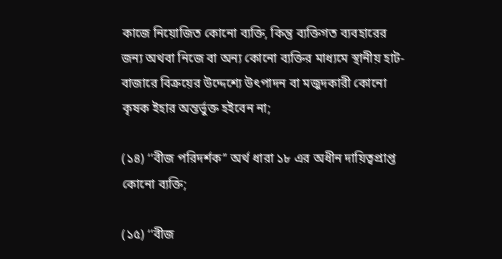কাজে নিয়োজিত কোনো ব্যক্তি, কিন্তু ব্যক্তিগত ব্যবহারের জন্য অথবা নিজে বা অন্য কোনো ব্যক্তির মাধ্যমে স্থানীয় হাট-বাজারে বিক্রয়ের উদ্দেশ্যে উৎপাদন বা মজুদকারী কোনো কৃষক ইহার অন্তর্ভুক্ত হইবেন না;

(১৪) ‘‘বীজ পরিদর্শক’’ অর্থ ধারা ১৮ এর অধীন দায়িত্বপ্রাপ্ত কোনো ব্যক্তি;

(১৫) ‘‘বীজ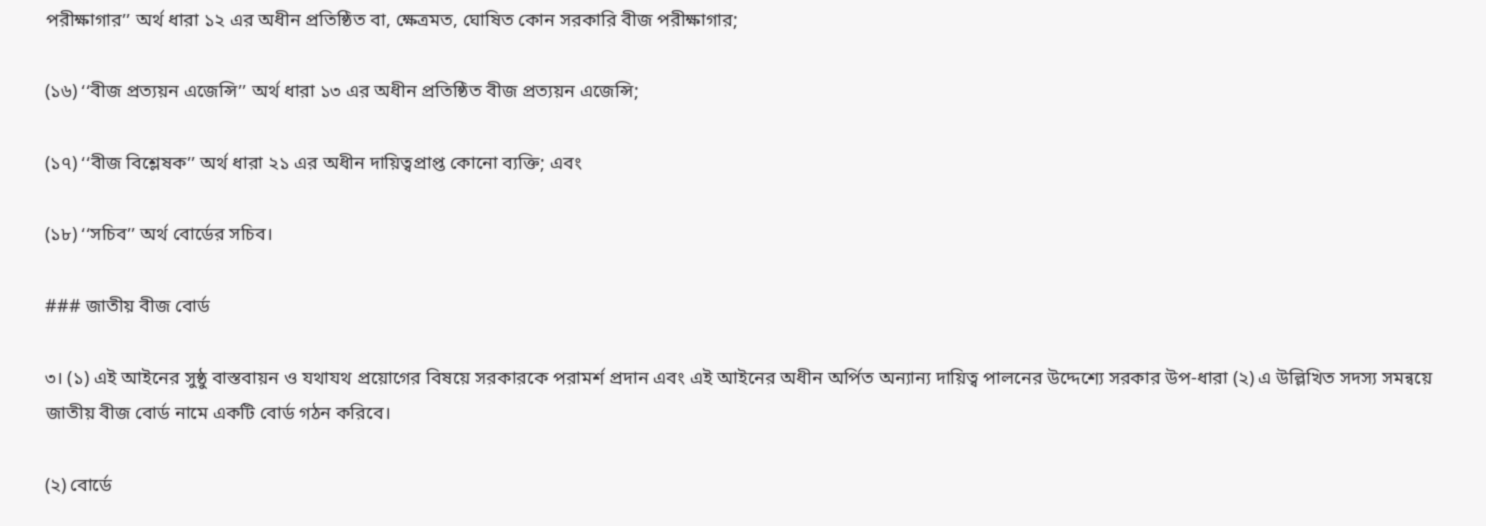পরীক্ষাগার’’ অর্থ ধারা ১২ এর অধীন প্রতিষ্ঠিত বা, ক্ষেত্রমত, ঘোষিত কোন সরকারি বীজ পরীক্ষাগার;

(১৬) ‘‘বীজ প্রত্যয়ন এজেন্সি’’ অর্থ ধারা ১৩ এর অধীন প্রতিষ্ঠিত বীজ প্রত্যয়ন এজেন্সি;

(১৭) ‘‘বীজ বিশ্লেষক’’ অর্থ ধারা ২১ এর অধীন দায়িত্বপ্রাপ্ত কোনো ব্যক্তি; এবং

(১৮) ‘‘সচিব’’ অর্থ বোর্ডের সচিব।

### জাতীয় বীজ বোর্ড

৩। (১) এই আইনের সুষ্ঠু বাস্তবায়ন ও যথাযথ প্রয়োগের বিষয়ে সরকারকে পরামর্শ প্রদান এবং এই আইনের অধীন অর্পিত অন্যান্য দায়িত্ব পালনের উদ্দেশ্যে সরকার উপ-ধারা (২) এ উল্লিখিত সদস্য সমন্বয়ে জাতীয় বীজ বোর্ড নামে একটি বোর্ড গঠন করিবে।

(২) বোর্ডে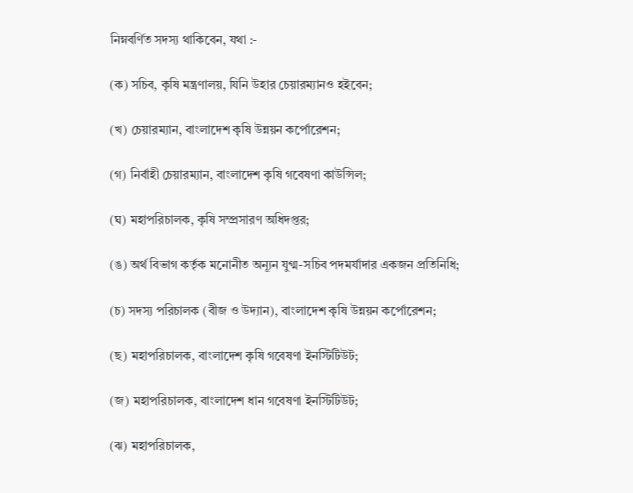নিম্নবর্ণিত সদস্য থাকিবেন, যথা :-

(ক) সচিব, কৃষি মন্ত্রণালয়, যিনি উহার চেয়ারম্যানও হইবেন;

(খ) চেয়ারম্যান, বাংলাদেশ কৃষি উন্নয়ন কর্পোরেশন;

(গ) নির্বাহী চেয়ারম্যান, বাংলাদেশ কৃষি গবেষণা কাউন্সিল;

(ঘ) মহাপরিচালক, কৃষি সম্প্রসারণ অধিদপ্তর;

(ঙ) অর্থ বিভাগ কর্তৃক মনোনীত অন্যূন যুগ্ম-সচিব পদমর্যাদার একজন প্রতিনিধি;

(চ) সদস্য পরিচালক (বীজ ও উদ্যান), বাংলাদেশ কৃষি উন্নয়ন কর্পোরেশন;

(ছ) মহাপরিচালক, বাংলাদেশ কৃষি গবেষণা ইনস্টিটিউট;

(জ) মহাপরিচালক, বাংলাদেশ ধান গবেষণা ইনস্টিটিউট;

(ঝ) মহাপরিচালক,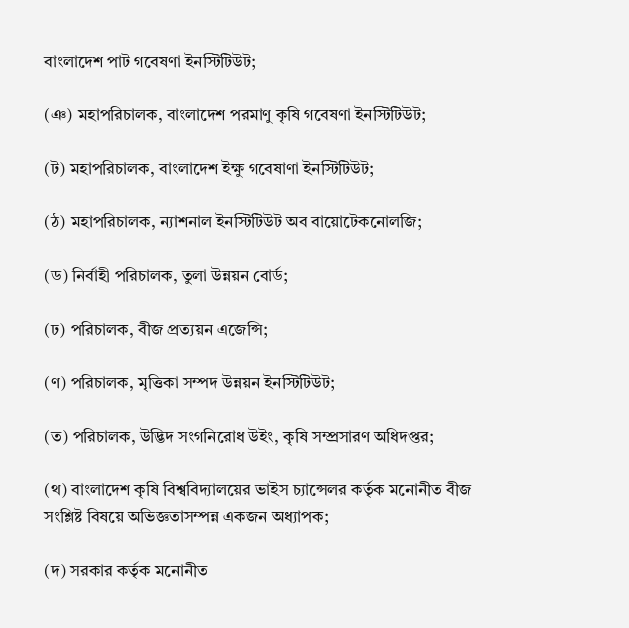বাংলাদেশ পাট গবেষণা ইনস্টিটিউট;

(ঞ) মহাপরিচালক, বাংলাদেশ পরমাণু কৃষি গবেষণা ইনস্টিটিউট;

(ট) মহাপরিচালক, বাংলাদেশ ইক্ষু গবেষাণা ইনস্টিটিউট;

(ঠ) মহাপরিচালক, ন্যাশনাল ইনস্টিটিউট অব বায়োটেকনোলজি;

(ড) নির্বাহী পরিচালক, তুলা উন্নয়ন বোর্ড;

(ঢ) পরিচালক, বীজ প্রত্যয়ন এজেন্সি;

(ণ) পরিচালক, মৃত্তিকা সম্পদ উন্নয়ন ইনস্টিটিউট;

(ত) পরিচালক, উদ্ভিদ সংগনিরোধ উইং, কৃষি সম্প্রসারণ অধিদপ্তর;

(থ) বাংলাদেশ কৃষি বিশ্ববিদ্যালয়ের ভাইস চ্যান্সেলর কর্তৃক মনোনীত বীজ সংশ্লিষ্ট বিষয়ে অভিজ্ঞতাসম্পন্ন একজন অধ্যাপক;

(দ) সরকার কর্তৃক মনোনীত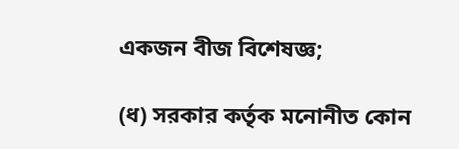একজন বীজ বিশেষজ্ঞ;

(ধ) সরকার কর্তৃক মনোনীত কোন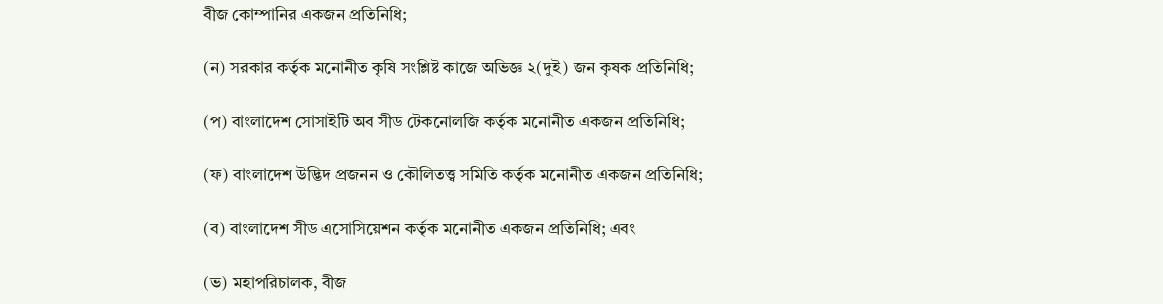বীজ কোম্পানির একজন প্রতিনিধি;

(ন) সরকার কর্তৃক মনোনীত কৃষি সংশ্লিষ্ট কাজে অভিজ্ঞ ২(দুই) জন কৃষক প্রতিনিধি;

(প) বাংলাদেশ সোসাইটি অব সীড টেকনোলজি কর্তৃক মনোনীত একজন প্রতিনিধি;

(ফ) বাংলাদেশ উদ্ভিদ প্রজনন ও কৌলিতত্ত্ব সমিতি কর্তৃক মনোনীত একজন প্রতিনিধি;

(ব) বাংলাদেশ সীড এসোসিয়েশন কর্তৃক মনোনীত একজন প্রতিনিধি; এবং

(ভ) মহাপরিচালক, বীজ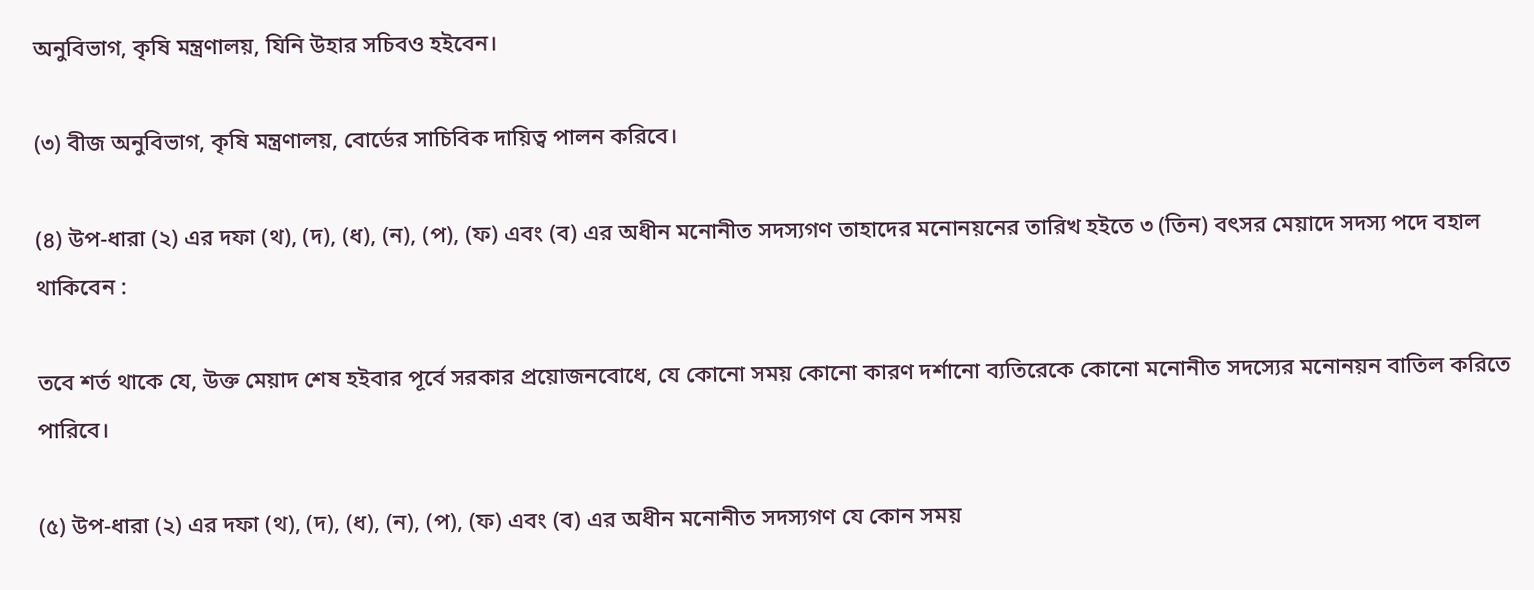অনুবিভাগ, কৃষি মন্ত্রণালয়, যিনি উহার সচিবও হইবেন।

(৩) বীজ অনুবিভাগ, কৃষি মন্ত্রণালয়, বোর্ডের সাচিবিক দায়িত্ব পালন করিবে।

(৪) উপ-ধারা (২) এর দফা (থ), (দ), (ধ), (ন), (প), (ফ) এবং (ব) এর অধীন মনোনীত সদস্যগণ তাহাদের মনোনয়নের তারিখ হইতে ৩ (তিন) বৎসর মেয়াদে সদস্য পদে বহাল থাকিবেন :

তবে শর্ত থাকে যে, উক্ত মেয়াদ শেষ হইবার পূর্বে সরকার প্রয়োজনবোধে, যে কোনো সময় কোনো কারণ দর্শানো ব্যতিরেকে কোনো মনোনীত সদস্যের মনোনয়ন বাতিল করিতে পারিবে।

(৫) উপ-ধারা (২) এর দফা (থ), (দ), (ধ), (ন), (প), (ফ) এবং (ব) এর অধীন মনোনীত সদস্যগণ যে কোন সময়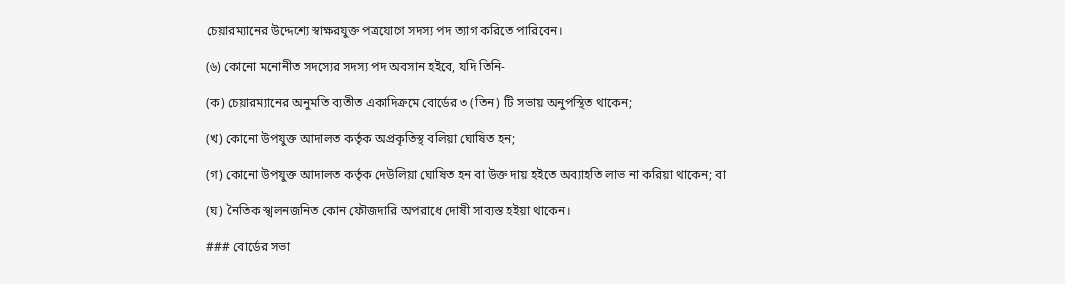চেয়ারম্যানের উদ্দেশ্যে স্বাক্ষরযুক্ত পত্রযোগে সদস্য পদ ত্যাগ করিতে পারিবেন।

(৬) কোনো মনোনীত সদস্যের সদস্য পদ অবসান হইবে, যদি তিনি-

(ক) চেয়ারম্যানের অনুমতি ব্যতীত একাদিক্রমে বোর্ডের ৩ (তিন) টি সভায় অনুপস্থিত থাকেন;

(খ) কোনো উপযুক্ত আদালত কর্তৃক অপ্রকৃতিস্থ বলিয়া ঘোষিত হন;

(গ) কোনো উপযুক্ত আদালত কর্তৃক দেউলিয়া ঘোষিত হন বা উক্ত দায় হইতে অব্যাহতি লাভ না করিয়া থাকেন; বা

(ঘ) নৈতিক স্খলনজনিত কোন ফৌজদারি অপরাধে দোষী সাব্যস্ত হইয়া থাকেন।

### বোর্ডের সভা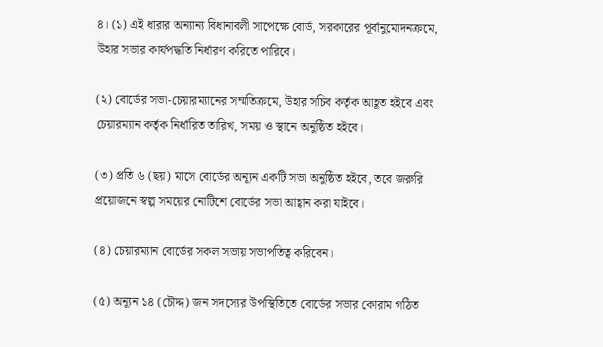৪। (১) এই ধারার অন্যান্য বিধানাবলী সাপেক্ষে বোর্ড, সরকারের পূর্বানুমোদনক্রমে, উহার সভার কার্যপদ্ধতি নির্ধারণ করিতে পারিবে।

(২) বোর্ডের সভা-চেয়ারম্যানের সম্মতিক্রমে, উহার সচিব কর্তৃক আহূত হইবে এবং চেয়ারম্যান কর্তৃক নির্ধারিত তারিখ, সময় ও স্থানে অনুষ্ঠিত হইবে।

(৩) প্রতি ৬ (ছয়) মাসে বোর্ডের অন্যূন একটি সভা অনুষ্ঠিত হইবে, তবে জরুরি প্রয়োজনে স্বল্প সময়ের নোটিশে বোর্ডের সভা আহ্বান করা যাইবে।

(৪) চেয়ারম্যান বোর্ডের সকল সভায় সভাপতিত্ব করিবেন।

(৫) অন্যূন ১৪ (চৌদ্দ) জন সদস্যের উপস্থিতিতে বোর্ডের সভার কোরাম গঠিত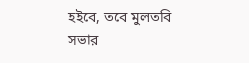হইবে, তবে মুলতবি সভার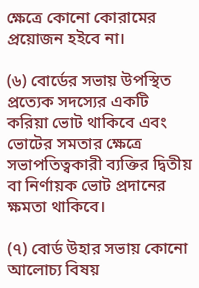ক্ষেত্রে কোনো কোরামের প্রয়োজন হইবে না।

(৬) বোর্ডের সভায় উপস্থিত প্রত্যেক সদস্যের একটি করিয়া ভোট থাকিবে এবং ভোটের সমতার ক্ষেত্রে সভাপতিত্বকারী ব্যক্তির দ্বিতীয় বা নির্ণায়ক ভোট প্রদানের ক্ষমতা থাকিবে।

(৭) বোর্ড উহার সভায় কোনো আলোচ্য বিষয়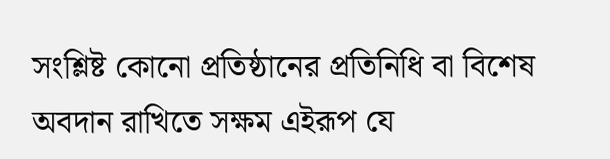সংশ্লিষ্ট কোনো প্রতিষ্ঠানের প্রতিনিধি বা বিশেষ অবদান রাখিতে সক্ষম এইরূপ যে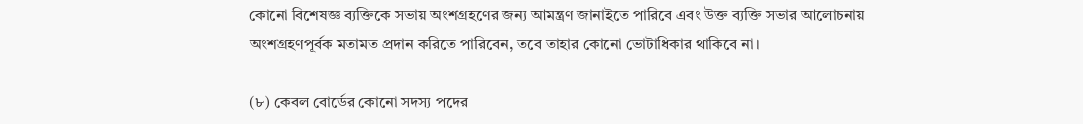কোনো বিশেষজ্ঞ ব্যক্তিকে সভায় অংশগ্রহণের জন্য আমন্ত্রণ জানাইতে পারিবে এবং উক্ত ব্যক্তি সভার আলোচনায় অংশগ্রহণপূর্বক মতামত প্রদান করিতে পারিবেন, তবে তাহার কোনো ভোটাধিকার থাকিবে না।

(৮) কেবল বোর্ডের কোনো সদস্য পদের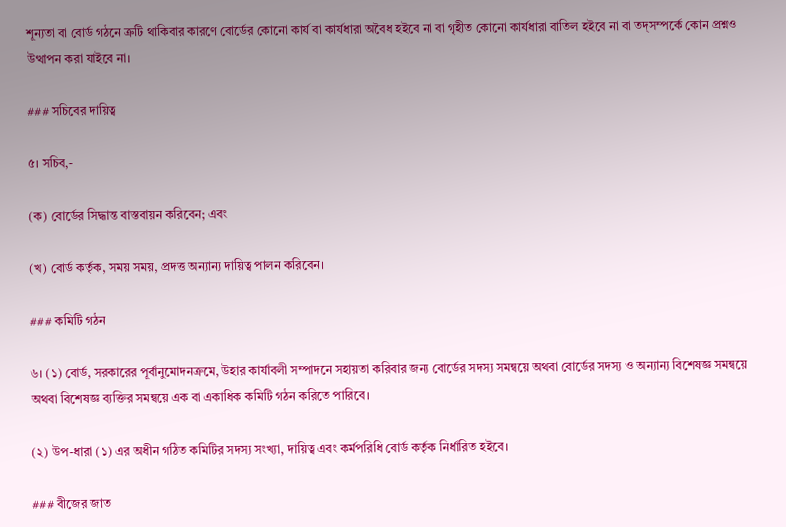শূন্যতা বা বোর্ড গঠনে ত্রুটি থাকিবার কারণে বোর্ডের কোনো কার্য বা কার্যধারা অবৈধ হইবে না বা গৃহীত কোনো কার্যধারা বাতিল হইবে না বা তদ্‌সম্পর্কে কোন প্রশ্নও উত্থাপন করা যাইবে না।

### সচিবের দায়িত্ব

৫। সচিব,-

(ক) বোর্ডের সিদ্ধান্ত বাস্তবায়ন করিবেন; এবং

(খ) বোর্ড কর্তৃক, সময় সময়, প্রদত্ত অন্যান্য দায়িত্ব পালন করিবেন।

### কমিটি গঠন

৬। (১) বোর্ড, সরকারের পূর্বানুমোদনক্রমে, উহার কার্যাবলী সম্পাদনে সহায়তা করিবার জন্য বোর্ডের সদস্য সমন্বয়ে অথবা বোর্ডের সদস্য ও অন্যান্য বিশেষজ্ঞ সমন্বয়ে অথবা বিশেষজ্ঞ ব্যক্তির সমন্বয়ে এক বা একাধিক কমিটি গঠন করিতে পারিবে।

(২) উপ-ধারা (১) এর অধীন গঠিত কমিটির সদস্য সংখ্যা, দায়িত্ব এবং কর্মপরিধি বোর্ড কর্তৃক নির্ধারিত হইবে।

### বীজের জাত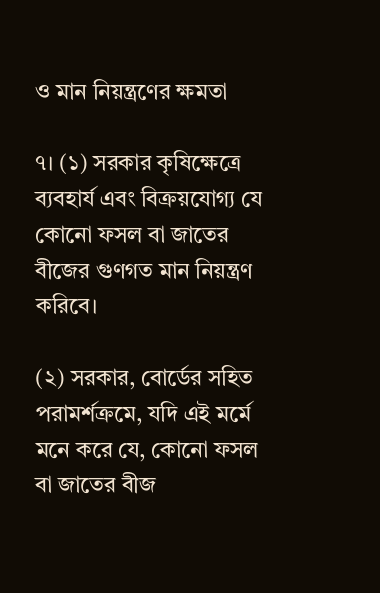ও মান নিয়ন্ত্রণের ক্ষমতা

৭। (১) সরকার কৃষিক্ষেত্রে ব্যবহার্য এবং বিক্রয়যোগ্য যে কোনো ফসল বা জাতের বীজের গুণগত মান নিয়ন্ত্রণ করিবে।

(২) সরকার, বোর্ডের সহিত পরামর্শক্রমে, যদি এই মর্মে মনে করে যে, কোনো ফসল বা জাতের বীজ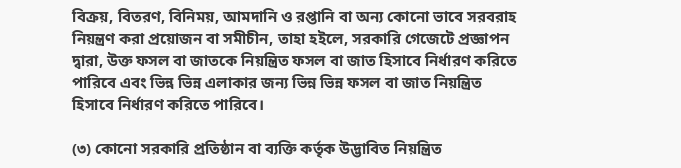বিক্রয়, বিতরণ, বিনিময়, আমদানি ও রপ্তানি বা অন্য কোনো ভাবে সরবরাহ নিয়ন্ত্রণ করা প্রয়োজন বা সমীচীন, তাহা হইলে, সরকারি গেজেটে প্রজ্ঞাপন দ্বারা, উক্ত ফসল বা জাতকে নিয়ন্ত্রিত ফসল বা জাত হিসাবে নির্ধারণ করিতে পারিবে এবং ভিন্ন ভিন্ন এলাকার জন্য ভিন্ন ভিন্ন ফসল বা জাত নিয়ন্ত্রিত হিসাবে নির্ধারণ করিতে পারিবে।

(৩) কোনো সরকারি প্রতিষ্ঠান বা ব্যক্তি কর্তৃক উদ্ভাবিত নিয়ন্ত্রিত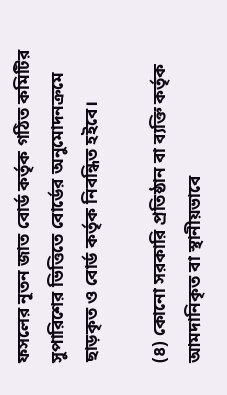ফসলের নূতন জাত বোর্ড কর্তৃক গঠিত কমিটির সুপারিশের ভিত্তিতে বোর্ডের অনুমোদনক্রমে ছাড়কৃত ও বোর্ড কর্তৃক নিবন্ধিত হইবে।

(৪) কোনো সরকারি প্রতিষ্ঠান বা ব্যক্তি কর্তৃক আমদানিকৃত বা স্থানীয়ভাবে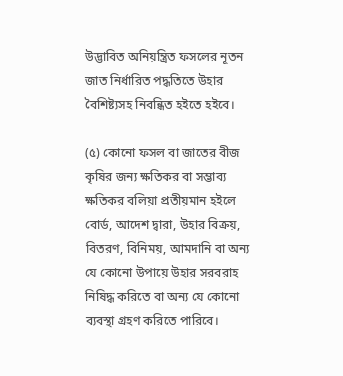উদ্ভাবিত অনিয়ন্ত্রিত ফসলের নূতন জাত নির্ধারিত পদ্ধতিতে উহার বৈশিষ্ট্যসহ নিবন্ধিত হইতে হইবে।

(৫) কোনো ফসল বা জাতের বীজ কৃষির জন্য ক্ষতিকর বা সম্ভাব্য ক্ষতিকর বলিয়া প্রতীয়মান হইলে বোর্ড, আদেশ দ্বারা, উহার বিক্রয়, বিতরণ, বিনিময়, আমদানি বা অন্য যে কোনো উপায়ে উহার সরবরাহ নিষিদ্ধ করিতে বা অন্য যে কোনো ব্যবস্থা গ্রহণ করিতে পারিবে।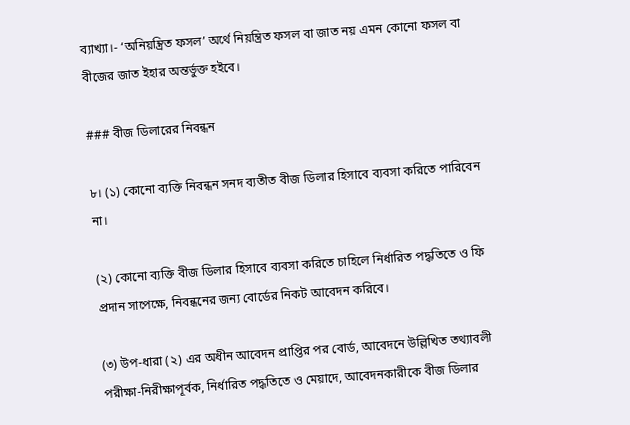ব্যাখ্যা।- ‘অনিয়ন্ত্রিত ফসল’ অর্থে নিয়ন্ত্রিত ফসল বা জাত নয় এমন কোনো ফসল বা বীজের জাত ইহার অন্তর্ভুক্ত হইবে।

### বীজ ডিলারের নিবন্ধন

৮। (১) কোনো ব্যক্তি নিবন্ধন সনদ ব্যতীত বীজ ডিলার হিসাবে ব্যবসা করিতে পারিবেন না।

(২) কোনো ব্যক্তি বীজ ডিলার হিসাবে ব্যবসা করিতে চাহিলে নির্ধারিত পদ্ধতিতে ও ফি প্রদান সাপেক্ষে, নিবন্ধনের জন্য বোর্ডের নিকট আবেদন করিবে।

(৩) উপ-ধারা (২) এর অধীন আবেদন প্রাপ্তির পর বোর্ড, আবেদনে উল্লিখিত তথ্যাবলী পরীক্ষা-নিরীক্ষাপূর্বক, নির্ধারিত পদ্ধতিতে ও মেয়াদে, আবেদনকারীকে বীজ ডিলার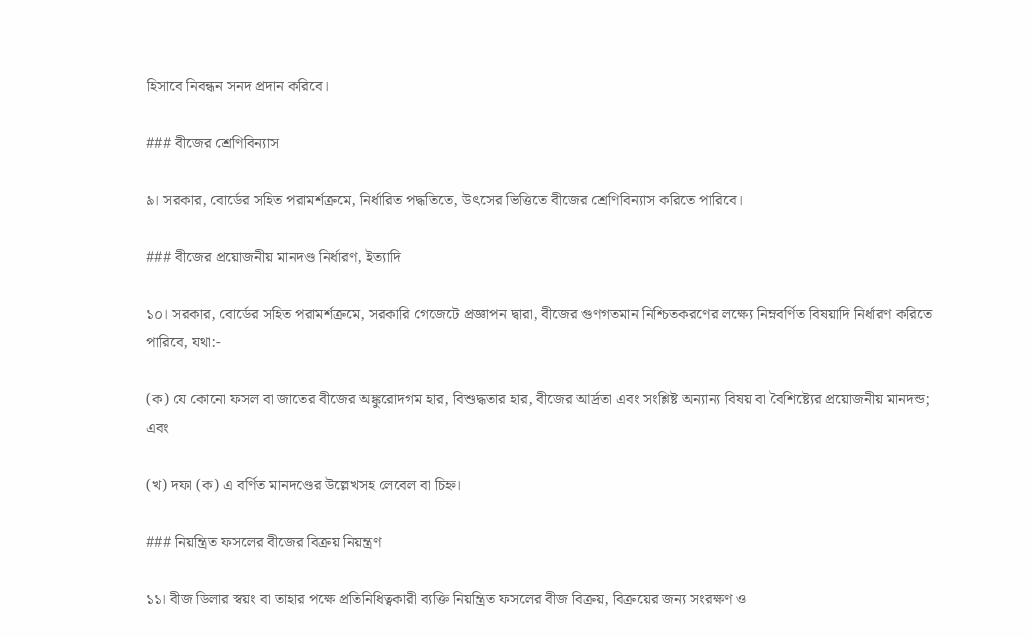হিসাবে নিবন্ধন সনদ প্রদান করিবে।

### বীজের শ্রেণিবিন্যাস

৯। সরকার, বোর্ডের সহিত পরামর্শক্রমে, নির্ধারিত পদ্ধতিতে, উৎসের ভিত্তিতে বীজের শ্রেণিবিন্যাস করিতে পারিবে।

### বীজের প্রয়োজনীয় মানদণ্ড নির্ধারণ, ইত্যাদি

১০। সরকার, বোর্ডের সহিত পরামর্শক্রমে, সরকারি গেজেটে প্রজ্ঞাপন দ্বারা, বীজের গুণগতমান নিশ্চিতকরণের লক্ষ্যে নিম্নবর্ণিত বিষয়াদি নির্ধারণ করিতে পারিবে, যথা:-

(ক) যে কোনো ফসল বা জাতের বীজের অঙ্কুরোদগম হার, বিশুদ্ধতার হার, বীজের আর্দ্রতা এবং সংশ্লিষ্ট অন্যান্য বিষয় বা বৈশিষ্ট্যের প্রয়োজনীয় মানদন্ড; এবং

(খ) দফা (ক) এ বর্ণিত মানদণ্ডের উল্লেখসহ লেবেল বা চিহ্ন।

### নিয়ন্ত্রিত ফসলের বীজের বিক্রয় নিয়ন্ত্রণ

১১। বীজ ডিলার স্বয়ং বা তাহার পক্ষে প্রতিনিধিত্বকারী ব্যক্তি নিয়ন্ত্রিত ফসলের বীজ বিক্রয়, বিক্রয়ের জন্য সংরক্ষণ ও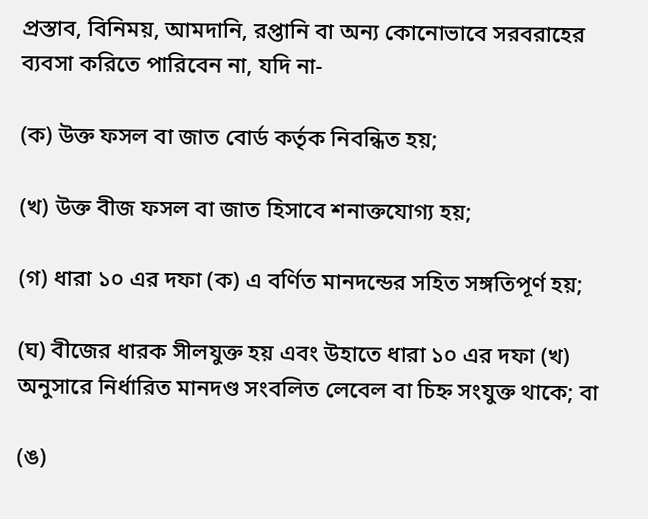প্রস্তাব, বিনিময়, আমদানি, রপ্তানি বা অন্য কোনোভাবে সরবরাহের ব্যবসা করিতে পারিবেন না, যদি না-

(ক) উক্ত ফসল বা জাত বোর্ড কর্তৃক নিবন্ধিত হয়;

(খ) উক্ত বীজ ফসল বা জাত হিসাবে শনাক্তযোগ্য হয়;

(গ) ধারা ১০ এর দফা (ক) এ বর্ণিত মানদন্ডের সহিত সঙ্গতিপূর্ণ হয়;

(ঘ) বীজের ধারক সীলযুক্ত হয় এবং উহাতে ধারা ১০ এর দফা (খ) অনুসারে নির্ধারিত মানদণ্ড সংবলিত লেবেল বা চিহ্ন সংযুক্ত থাকে; বা

(ঙ)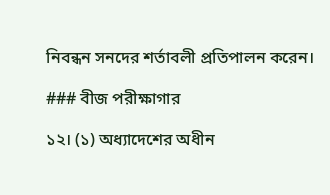নিবন্ধন সনদের শর্তাবলী প্রতিপালন করেন।

### বীজ পরীক্ষাগার

১২। (১) অধ্যাদেশের অধীন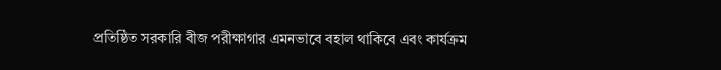প্রতিষ্ঠিত সরকারি বীজ পরীক্ষাগার এমনভাবে বহাল থাকিবে এবং কার্যক্রম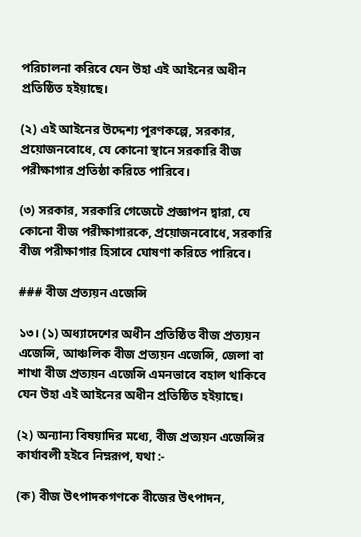পরিচালনা করিবে যেন উহা এই আইনের অধীন প্রতিষ্ঠিত হইয়াছে।

(২) এই আইনের উদ্দেশ্য পূরণকল্পে, সরকার, প্রয়োজনবোধে, যে কোনো স্থানে সরকারি বীজ পরীক্ষাগার প্রতিষ্ঠা করিতে পারিবে।

(৩) সরকার, সরকারি গেজেটে প্রজ্ঞাপন দ্বারা, যে কোনো বীজ পরীক্ষাগারকে, প্রয়োজনবোধে, সরকারি বীজ পরীক্ষাগার হিসাবে ঘোষণা করিতে পারিবে।

### বীজ প্রত্যয়ন এজেন্সি

১৩। (১) অধ্যাদেশের অধীন প্রতিষ্ঠিত বীজ প্রত্যয়ন এজেন্সি, আঞ্চলিক বীজ প্রত্যয়ন এজেন্সি, জেলা বা শাখা বীজ প্রত্যয়ন এজেন্সি এমনভাবে বহাল থাকিবে যেন উহা এই আইনের অধীন প্রতিষ্ঠিত হইয়াছে।

(২) অন্যান্য বিষয়াদির মধ্যে, বীজ প্রত্যয়ন এজেন্সির কার্যাবলী হইবে নিম্নরূপ, যথা :-

(ক) বীজ উৎপাদকগণকে বীজের উৎপাদন,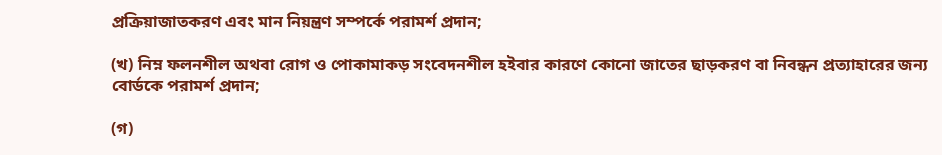প্রক্রিয়াজাতকরণ এবং মান নিয়ন্ত্রণ সম্পর্কে পরামর্শ প্রদান;

(খ) নিম্ন ফলনশীল অথবা রোগ ও পোকামাকড় সংবেদনশীল হইবার কারণে কোনো জাতের ছাড়করণ বা নিবন্ধন প্রত্যাহারের জন্য বোর্ডকে পরামর্শ প্রদান;

(গ)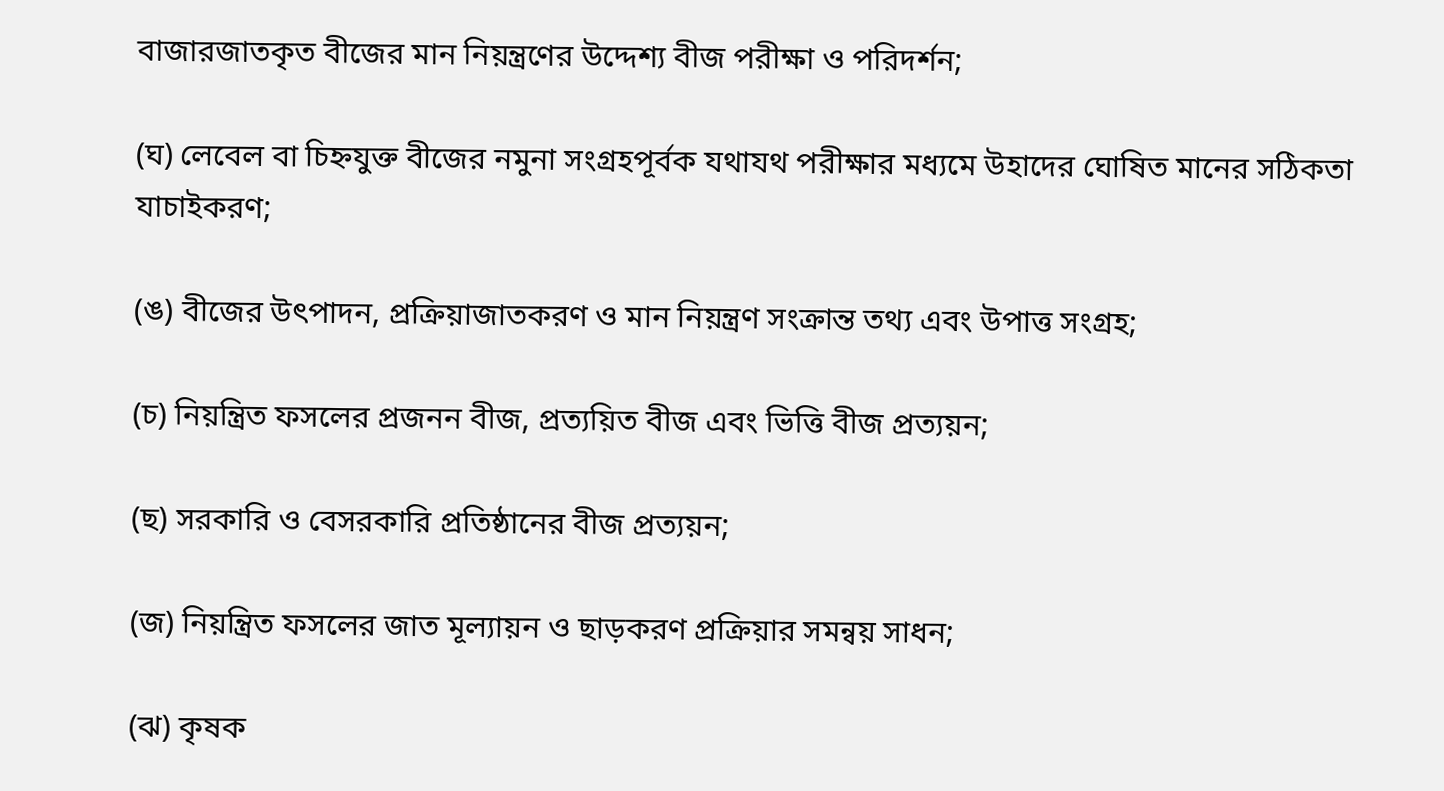বাজারজাতকৃত বীজের মান নিয়ন্ত্রণের উদ্দেশ্য বীজ পরীক্ষা ও পরিদর্শন;

(ঘ) লেবেল বা চিহ্নযুক্ত বীজের নমুনা সংগ্রহপূর্বক যথাযথ পরীক্ষার মধ্যমে উহাদের ঘোষিত মানের সঠিকতা যাচাইকরণ;

(ঙ) বীজের উৎপাদন, প্রক্রিয়াজাতকরণ ও মান নিয়ন্ত্রণ সংক্রান্ত তথ্য এবং উপাত্ত সংগ্রহ;

(চ) নিয়ন্ত্রিত ফসলের প্রজনন বীজ, প্রত্যয়িত বীজ এবং ভিত্তি বীজ প্রত্যয়ন;

(ছ) সরকারি ও বেসরকারি প্রতিষ্ঠানের বীজ প্রত্যয়ন;

(জ) নিয়ন্ত্রিত ফসলের জাত মূল্যায়ন ও ছাড়করণ প্রক্রিয়ার সমন্বয় সাধন;

(ঝ) কৃষক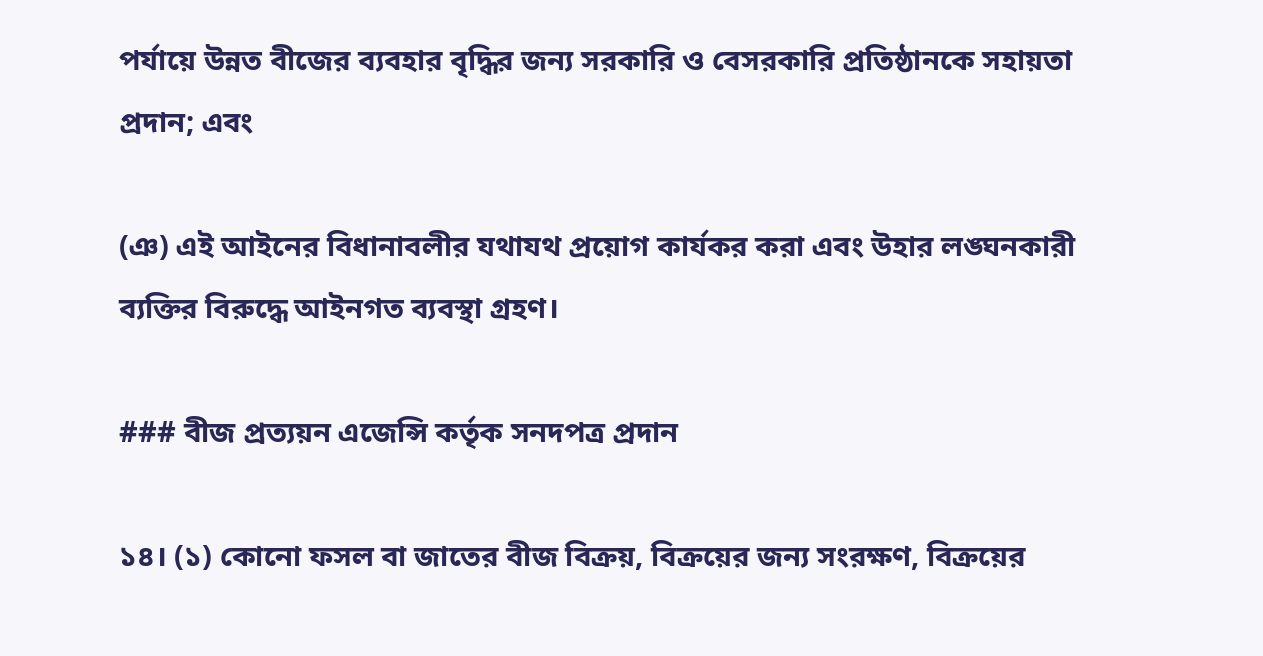পর্যায়ে উন্নত বীজের ব্যবহার বৃদ্ধির জন্য সরকারি ও বেসরকারি প্রতিষ্ঠানকে সহায়তা প্রদান; এবং

(ঞ) এই আইনের বিধানাবলীর যথাযথ প্রয়োগ কার্যকর করা এবং উহার লঙ্ঘনকারী ব্যক্তির বিরুদ্ধে আইনগত ব্যবস্থা গ্রহণ।

### বীজ প্রত্যয়ন এজেন্সি কর্তৃক সনদপত্র প্রদান

১৪। (১) কোনো ফসল বা জাতের বীজ বিক্রয়, বিক্রয়ের জন্য সংরক্ষণ, বিক্রয়ের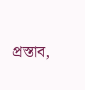প্রস্তাব,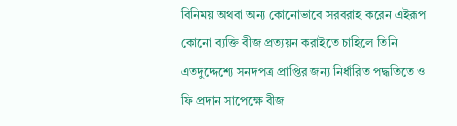বিনিময় অথবা অন্য কোনোভাবে সরবরাহ করেন এইরূপ কোনো ব্যক্তি বীজ প্রত্যয়ন করাইতে চাহিলে তিনি এতদুদ্দেশ্যে সনদপত্র প্রাপ্তির জন্য নির্ধারিত পদ্ধতিতে ও ফি প্রদান সাপেক্ষে বীজ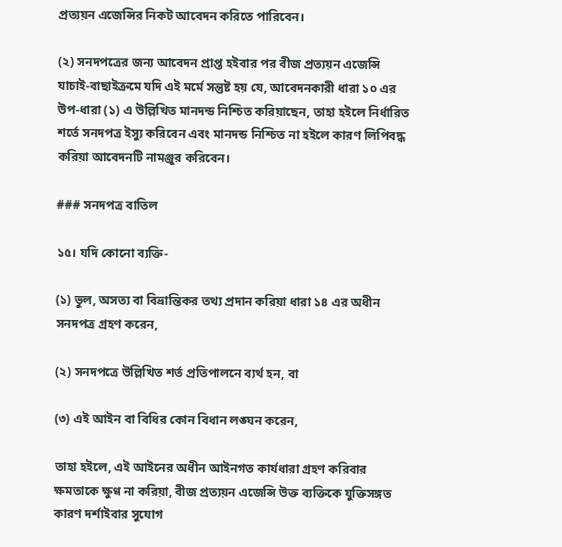প্রত্যয়ন এজেন্সির নিকট আবেদন করিতে পারিবেন।

(২) সনদপত্রের জন্য আবেদন প্রাপ্ত হইবার পর বীজ প্রত্যয়ন এজেন্সি যাচাই-বাছাইক্রমে যদি এই মর্মে সন্তুষ্ট হয় যে, আবেদনকারী ধারা ১০ এর উপ-ধারা (১) এ উল্লিখিত মানদন্ড নিশ্চিত করিয়াছেন, তাহা হইলে নির্ধারিত শর্তে সনদপত্র ইস্যু করিবেন এবং মানদন্ড নিশ্চিত না হইলে কারণ লিপিবদ্ধ করিয়া আবেদনটি নামঞ্জুর করিবেন।

### সনদপত্র বাতিল

১৫। যদি কোনো ব্যক্তি-

(১) ভুল, অসত্য বা বিভ্রান্তিকর তথ্য প্রদান করিয়া ধারা ১৪ এর অধীন সনদপত্র গ্রহণ করেন,

(২) সনদপত্রে উল্লিখিত শর্ত প্রতিপালনে ব্যর্থ হন, বা

(৩) এই আইন বা বিধির কোন বিধান লঙ্ঘন করেন,

তাহা হইলে, এই আইনের অধীন আইনগত কার্যধারা গ্রহণ করিবার ক্ষমতাকে ক্ষুণ্ণ না করিয়া, বীজ প্রত্যয়ন এজেন্সি উক্ত ব্যক্তিকে যুক্তিসঙ্গত কারণ দর্শাইবার সুযোগ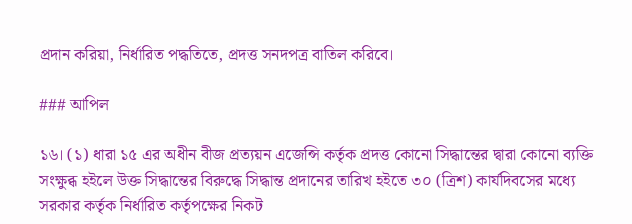প্রদান করিয়া, নির্ধারিত পদ্ধতিতে, প্রদত্ত সনদপত্র বাতিল করিবে।

### আপিল

১৬। (১) ধারা ১৫ এর অধীন বীজ প্রত্যয়ন এজেন্সি কর্তৃক প্রদত্ত কোনো সিদ্ধান্তের দ্বারা কোনো ব্যক্তি সংক্ষুব্ধ হইলে উক্ত সিদ্ধান্তের বিরুদ্ধে সিদ্ধান্ত প্রদানের তারিখ হইতে ৩০ (ত্রিশ) কার্যদিবসের মধ্যে সরকার কর্তৃক নির্ধারিত কর্তৃপক্ষের নিকট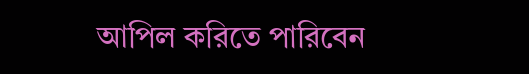আপিল করিতে পারিবেন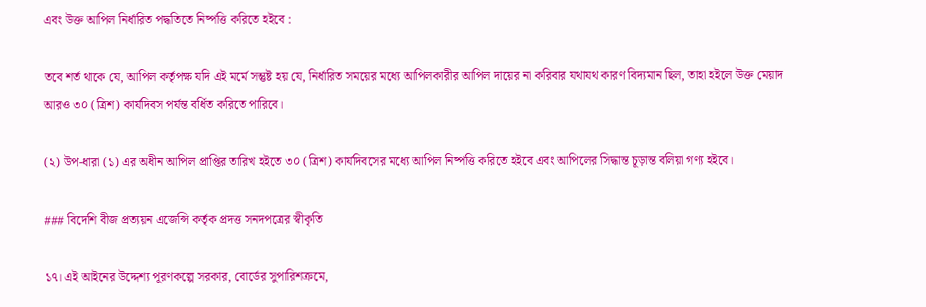এবং উক্ত আপিল নির্ধারিত পদ্ধতিতে নিষ্পত্তি করিতে হইবে :

তবে শর্ত থাকে যে, আপিল কর্তৃপক্ষ যদি এই মর্মে সন্তুষ্ট হয় যে, নির্ধারিত সময়ের মধ্যে আপিলকারীর আপিল দায়ের না করিবার যথাযথ কারণ বিদ্যমান ছিল, তাহা হইলে উক্ত মেয়াদ আরও ৩০ (ত্রিশ) কার্যদিবস পর্যন্ত বর্ধিত করিতে পারিবে।

(২) উপ-ধারা (১) এর অধীন আপিল প্রাপ্তির তারিখ হইতে ৩০ (ত্রিশ) কার্যদিবসের মধ্যে আপিল নিষ্পত্তি করিতে হইবে এবং আপিলের সিদ্ধান্ত চূড়ান্ত বলিয়া গণ্য হইবে।

### বিদেশি বীজ প্রত্যয়ন এজেন্সি কর্তৃক প্রদত্ত সনদপত্রের স্বীকৃতি

১৭। এই আইনের উদ্দেশ্য পূরণকল্পে সরকার, বোর্ডের সুপারিশক্রমে,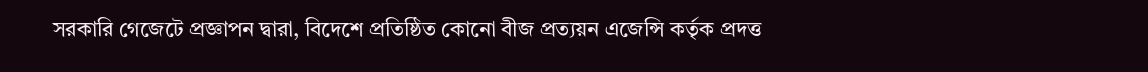সরকারি গেজেটে প্রজ্ঞাপন দ্বারা, বিদেশে প্রতিষ্ঠিত কোনো বীজ প্রত্যয়ন এজেন্সি কর্তৃক প্রদত্ত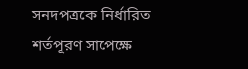সনদপত্রকে নির্ধারিত শর্তপূরণ সাপেক্ষে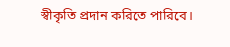স্বীকৃতি প্রদান করিতে পারিবে।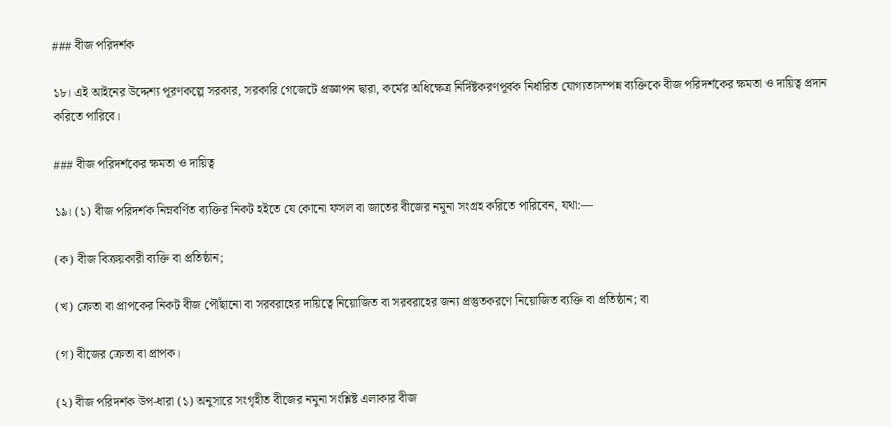### বীজ পরিদর্শক

১৮। এই আইনের উদ্দেশ্য পূরণকল্পে সরকার, সরকারি গেজেটে প্রজ্ঞাপন দ্বারা, কর্মের অধিক্ষেত্র নির্দিষ্টকরণপূর্বক নির্ধারিত যোগ্যতাসম্পন্ন ব্যক্তিকে বীজ পরিদর্শকের ক্ষমতা ও দায়িত্ব প্রদান করিতে পারিবে।

### বীজ পরিদর্শকের ক্ষমতা ও দায়িত্ব

১৯। (১) বীজ পরিদর্শক নিম্নবর্ণিত ব্যক্তির নিকট হইতে যে কোনো ফসল বা জাতের বীজের নমুনা সংগ্রহ করিতে পারিবেন, যথা:―

(ক) বীজ বিক্রয়কারী ব্যক্তি বা প্রতিষ্ঠান;

(খ) ক্রেতা বা প্রাপকের নিকট বীজ পৌঁছানো বা সরবরাহের দায়িত্বে নিয়োজিত বা সরবরাহের জন্য প্রস্তুতকরণে নিয়োজিত ব্যক্তি বা প্রতিষ্ঠান; বা

(গ) বীজের ক্রেতা বা প্রাপক।

(২) বীজ পরিদর্শক উপ-ধারা (১) অনুসারে সংগৃহীত বীজের নমুনা সংশ্লিষ্ট এলাকার বীজ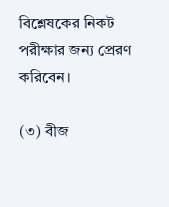বিশ্লেষকের নিকট পরীক্ষার জন্য প্রেরণ করিবেন।

(৩) বীজ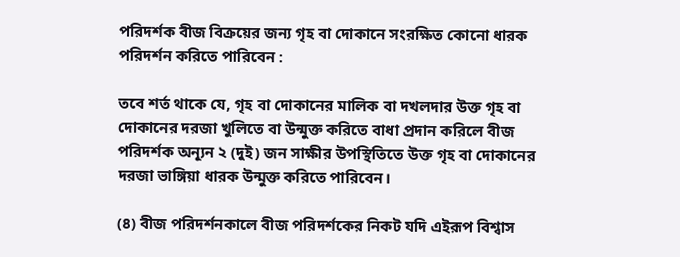পরিদর্শক বীজ বিক্রয়ের জন্য গৃহ বা দোকানে সংরক্ষিত কোনো ধারক পরিদর্শন করিতে পারিবেন :

তবে শর্ত থাকে যে, গৃহ বা দোকানের মালিক বা দখলদার উক্ত গৃহ বা দোকানের দরজা খুলিতে বা উন্মুক্ত করিতে বাধা প্রদান করিলে বীজ পরিদর্শক অন্যূন ২ (দুই) জন সাক্ষীর উপস্থিতিতে উক্ত গৃহ বা দোকানের দরজা ভাঙ্গিয়া ধারক উন্মুক্ত করিতে পারিবেন।

(৪) বীজ পরিদর্শনকালে বীজ পরিদর্শকের নিকট যদি এইরূপ বিশ্বাস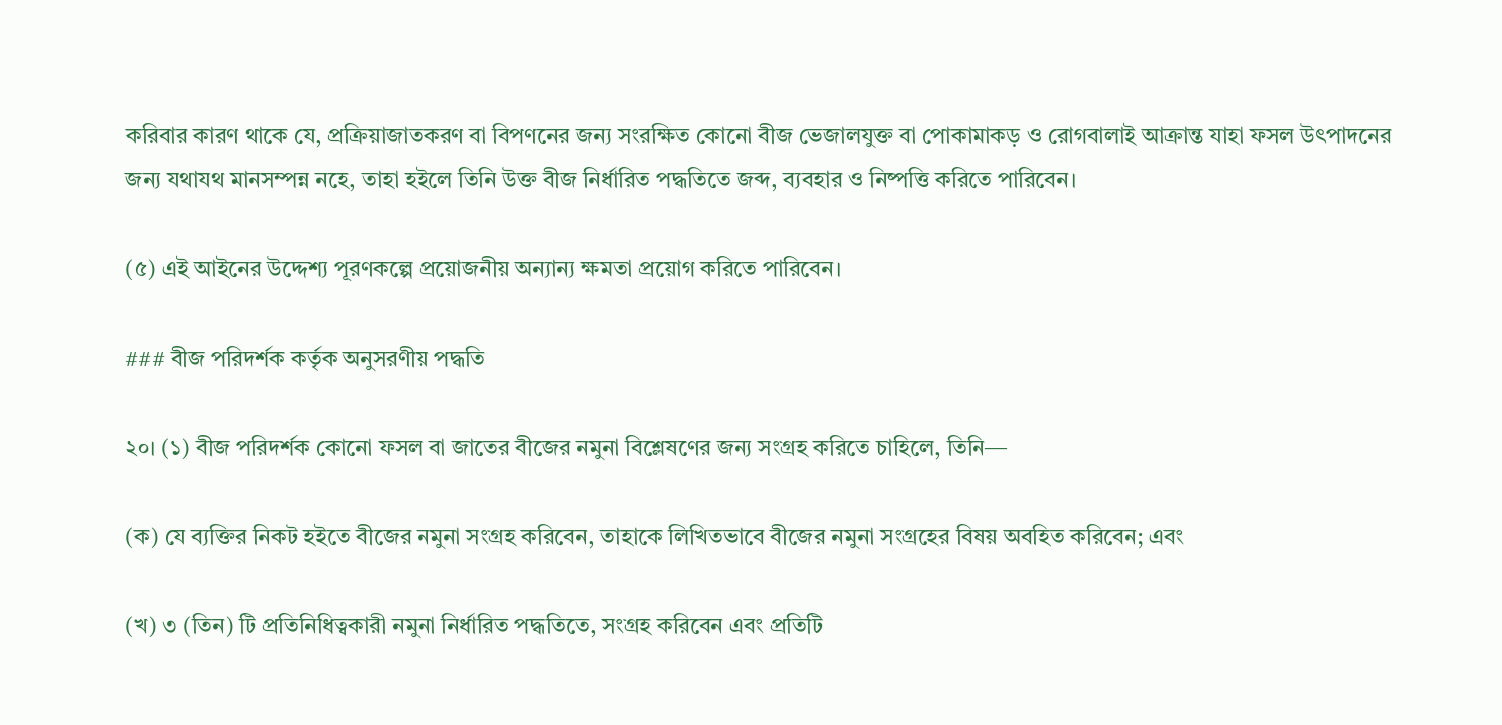করিবার কারণ থাকে যে, প্রক্রিয়াজাতকরণ বা বিপণনের জন্য সংরক্ষিত কোনো বীজ ভেজালযুক্ত বা পোকামাকড় ও রোগবালাই আক্রান্ত যাহা ফসল উৎপাদনের জন্য যথাযথ মানসম্পন্ন নহে, তাহা হইলে তিনি উক্ত বীজ নির্ধারিত পদ্ধতিতে জব্দ, ব্যবহার ও নিষ্পত্তি করিতে পারিবেন।

(৫) এই আইনের উদ্দেশ্য পূরণকল্পে প্রয়োজনীয় অন্যান্য ক্ষমতা প্রয়োগ করিতে পারিবেন।

### বীজ পরিদর্শক কর্তৃক অনুসরণীয় পদ্ধতি

২০। (১) বীজ পরিদর্শক কোনো ফসল বা জাতের বীজের নমুনা বিশ্লেষণের জন্য সংগ্রহ করিতে চাহিলে, তিনি―

(ক) যে ব্যক্তির নিকট হইতে বীজের নমুনা সংগ্রহ করিবেন, তাহাকে লিখিতভাবে বীজের নমুনা সংগ্রহের বিষয় অবহিত করিবেন; এবং

(খ) ৩ (তিন) টি প্রতিনিধিত্বকারী নমুনা নির্ধারিত পদ্ধতিতে, সংগ্রহ করিবেন এবং প্রতিটি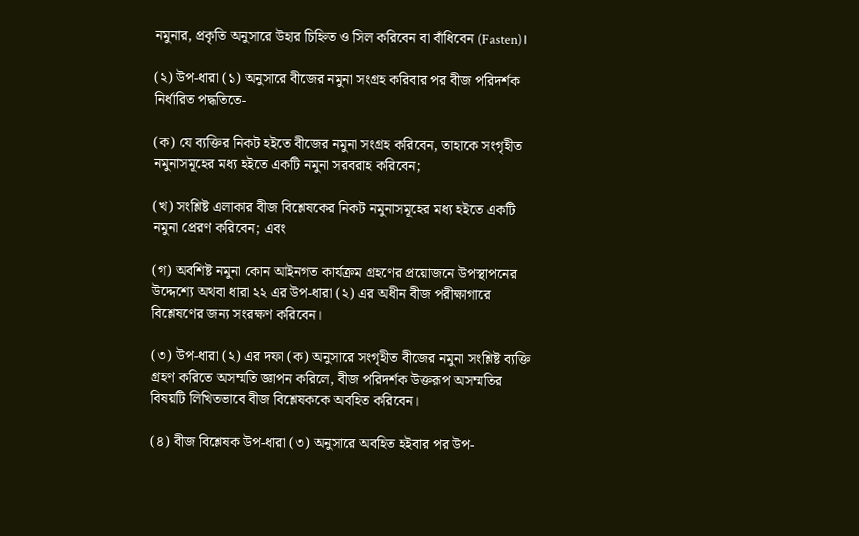নমুনার, প্রকৃতি অনুসারে উহার চিহ্নিত ও সিল করিবেন বা বাঁধিবেন (Fasten)।

(২) উপ-ধারা (১) অনুসারে বীজের নমুনা সংগ্রহ করিবার পর বীজ পরিদর্শক নির্ধারিত পদ্ধতিতে-

(ক) যে ব্যক্তির নিকট হইতে বীজের নমুনা সংগ্রহ করিবেন, তাহাকে সংগৃহীত নমুনাসমূহের মধ্য হইতে একটি নমুনা সরবরাহ করিবেন;

(খ) সংশ্লিষ্ট এলাকার বীজ বিশ্লেষকের নিকট নমুনাসমূহের মধ্য হইতে একটি নমুনা প্রেরণ করিবেন; এবং

(গ) অবশিষ্ট নমুনা কোন আইনগত কার্যক্রম গ্রহণের প্রয়োজনে উপস্থাপনের উদ্দেশ্যে অথবা ধারা ২২ এর উপ-ধারা (২) এর অধীন বীজ পরীক্ষাগারে বিশ্লেষণের জন্য সংরক্ষণ করিবেন।

(৩) উপ-ধারা (২) এর দফা (ক) অনুসারে সংগৃহীত বীজের নমুনা সংশ্লিষ্ট ব্যক্তি গ্রহণ করিতে অসম্মতি জ্ঞাপন করিলে, বীজ পরিদর্শক উক্তরূপ অসম্মতির বিষয়টি লিখিতভাবে বীজ বিশ্লেষককে অবহিত করিবেন।

(৪) বীজ বিশ্লেষক উপ-ধারা (৩) অনুসারে অবহিত হইবার পর উপ-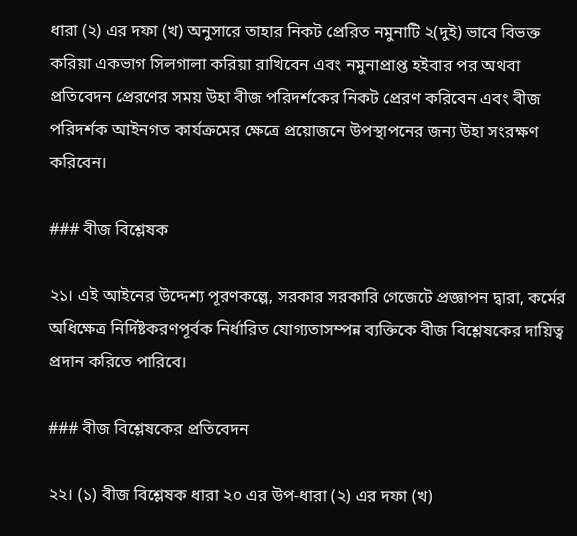ধারা (২) এর দফা (খ) অনুসারে তাহার নিকট প্রেরিত নমুনাটি ২(দুই) ভাবে বিভক্ত করিয়া একভাগ সিলগালা করিয়া রাখিবেন এবং নমুনাপ্রাপ্ত হইবার পর অথবা প্রতিবেদন প্রেরণের সময় উহা বীজ পরিদর্শকের নিকট প্রেরণ করিবেন এবং বীজ পরিদর্শক আইনগত কার্যক্রমের ক্ষেত্রে প্রয়োজনে উপস্থাপনের জন্য উহা সংরক্ষণ করিবেন।

### বীজ বিশ্লেষক

২১। এই আইনের উদ্দেশ্য পূরণকল্পে, সরকার সরকারি গেজেটে প্রজ্ঞাপন দ্বারা, কর্মের অধিক্ষেত্র নির্দিষ্টকরণপূর্বক নির্ধারিত যোগ্যতাসম্পন্ন ব্যক্তিকে বীজ বিশ্লেষকের দায়িত্ব প্রদান করিতে পারিবে।

### বীজ বিশ্লেষকের প্রতিবেদন

২২। (১) বীজ বিশ্লেষক ধারা ২০ এর উপ-ধারা (২) এর দফা (খ)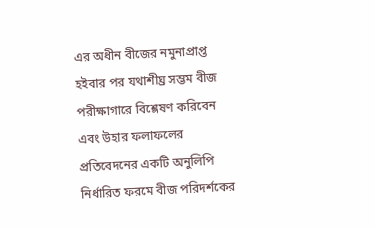এর অধীন বীজের নমুনাপ্রাপ্ত হইবার পর যথাশীঘ্র সম্ভম বীজ পরীক্ষাগারে বিশ্লেষণ করিবেন এবং উহার ফলাফলের প্রতিবেদনের একটি অনুলিপি নির্ধারিত ফরমে বীজ পরিদর্শকের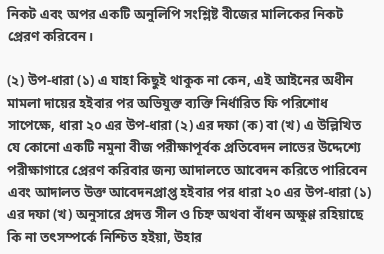নিকট এবং অপর একটি অনুলিপি সংশ্লিষ্ট বীজের মালিকের নিকট প্রেরণ করিবেন।

(২) উপ-ধারা (১) এ যাহা কিছুই থাকুক না কেন, এই আইনের অধীন মামলা দায়ের হইবার পর অভিযুক্ত ব্যক্তি নির্ধারিত ফি পরিশোধ সাপেক্ষে, ধারা ২০ এর উপ-ধারা (২) এর দফা (ক) বা (খ) এ উল্লিখিত যে কোনো একটি নমুনা বীজ পরীক্ষাপূর্বক প্রতিবেদন লাভের উদ্দেশ্যে পরীক্ষাগারে প্রেরণ করিবার জন্য আদালতে আবেদন করিতে পারিবেন এবং আদালত উক্ত আবেদনপ্রাপ্ত হইবার পর ধারা ২০ এর উপ-ধারা (১) এর দফা (খ) অনুসারে প্রদত্ত সীল ও চিহ্ন অথবা বাঁধন অক্ষুণ্ণ রহিয়াছে কি না তৎসম্পর্কে নিশ্চিত হইয়া, উহার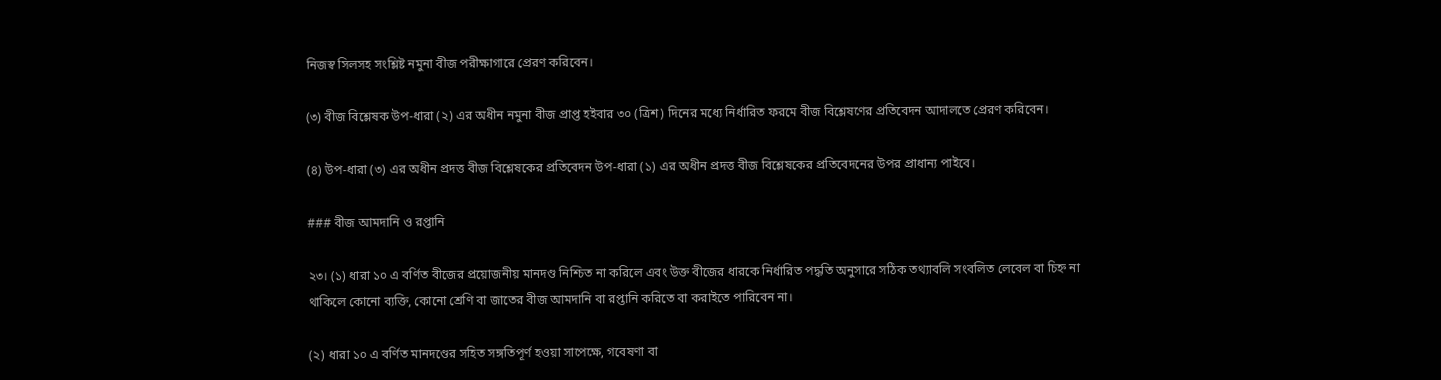নিজস্ব সিলসহ সংশ্লিষ্ট নমুনা বীজ পরীক্ষাগারে প্রেরণ করিবেন।

(৩) বীজ বিশ্লেষক উপ-ধারা (২) এর অধীন নমুনা বীজ প্রাপ্ত হইবার ৩০ (ত্রিশ) দিনের মধ্যে নির্ধারিত ফরমে বীজ বিশ্লেষণের প্রতিবেদন আদালতে প্রেরণ করিবেন।

(৪) উপ-ধারা (৩) এর অধীন প্রদত্ত বীজ বিশ্লেষকের প্রতিবেদন উপ-ধারা (১) এর অধীন প্রদত্ত বীজ বিশ্লেষকের প্রতিবেদনের উপর প্রাধান্য পাইবে।

### বীজ আমদানি ও রপ্তানি

২৩। (১) ধারা ১০ এ বর্ণিত বীজের প্রয়োজনীয় মানদণ্ড নিশ্চিত না করিলে এবং উক্ত বীজের ধারকে নির্ধারিত পদ্ধতি অনুসারে সঠিক তথ্যাবলি সংবলিত লেবেল বা চিহ্ন না থাকিলে কোনো ব্যক্তি, কোনো শ্রেণি বা জাতের বীজ আমদানি বা রপ্তানি করিতে বা করাইতে পারিবেন না।

(২) ধারা ১০ এ বর্ণিত মানদণ্ডের সহিত সঙ্গতিপূর্ণ হওয়া সাপেক্ষে, গবেষণা বা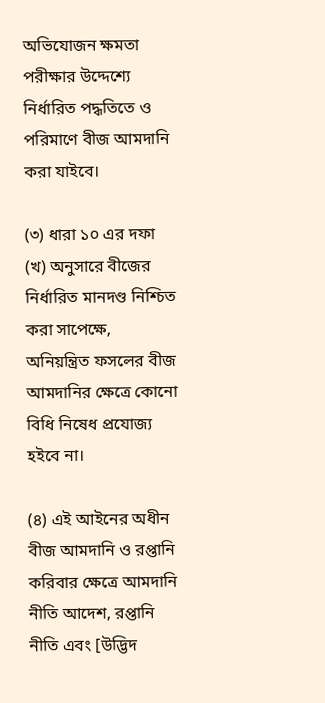অভিযোজন ক্ষমতা পরীক্ষার উদ্দেশ্যে নির্ধারিত পদ্ধতিতে ও পরিমাণে বীজ আমদানি করা যাইবে।

(৩) ধারা ১০ এর দফা (খ) অনুসারে বীজের নির্ধারিত মানদণ্ড নিশ্চিত করা সাপেক্ষে, অনিয়ন্ত্রিত ফসলের বীজ আমদানির ক্ষেত্রে কোনো বিধি নিষেধ প্রযোজ্য হইবে না।

(৪) এই আইনের অধীন বীজ আমদানি ও রপ্তানি করিবার ক্ষেত্রে আমদানি নীতি আদেশ, রপ্তানি নীতি এবং [উদ্ভিদ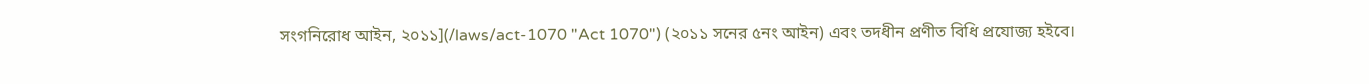সংগনিরোধ আইন, ২০১১](/laws/act-1070 "Act 1070") (২০১১ সনের ৫নং আইন) এবং তদধীন প্রণীত বিধি প্রযোজ্য হইবে।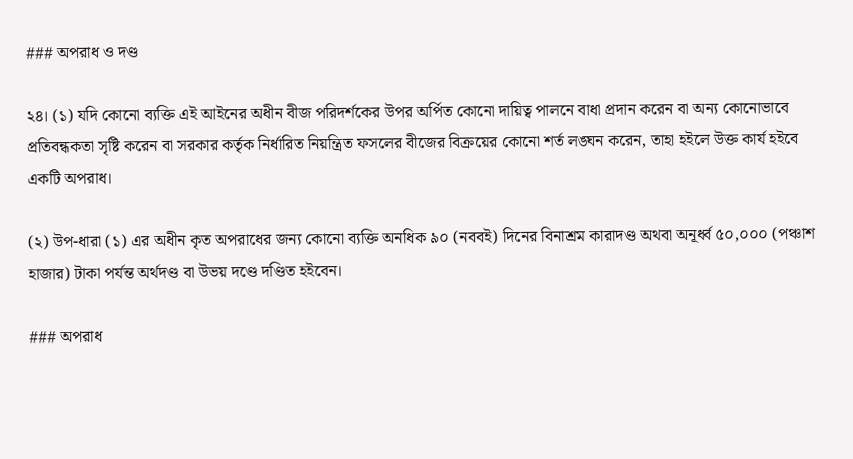### অপরাধ ও দণ্ড

২৪। (১) যদি কোনো ব্যক্তি এই আইনের অধীন বীজ পরিদর্শকের উপর অর্পিত কোনো দায়িত্ব পালনে বাধা প্রদান করেন বা অন্য কোনোভাবে প্রতিবন্ধকতা সৃষ্টি করেন বা সরকার কর্তৃক নির্ধারিত নিয়ন্ত্রিত ফসলের বীজের বিক্রয়ের কোনো শর্ত লঙ্ঘন করেন, তাহা হইলে উক্ত কার্য হইবে একটি অপরাধ।

(২) উপ-ধারা (১) এর অধীন কৃত অপরাধের জন্য কোনো ব্যক্তি অনধিক ৯০ (নববই) দিনের বিনাশ্রম কারাদণ্ড অথবা অনূর্ধ্ব ৫০,০০০ (পঞ্চাশ হাজার) টাকা পর্যন্ত অর্থদণ্ড বা উভয় দণ্ডে দণ্ডিত হইবেন।

### অপরাধ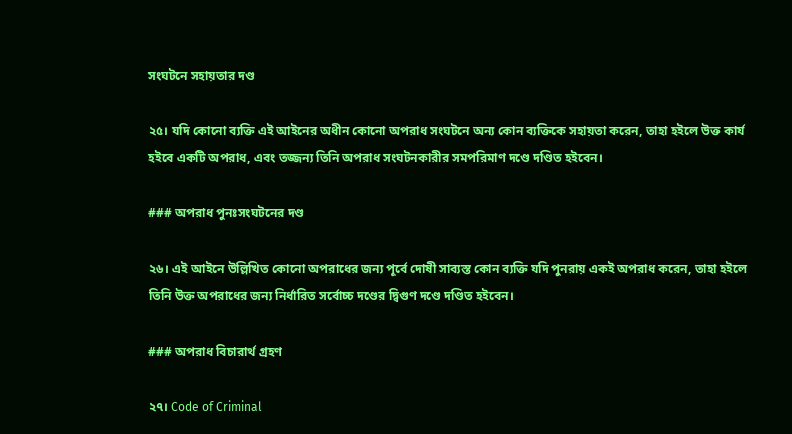সংঘটনে সহায়তার দণ্ড

২৫। যদি কোনো ব্যক্তি এই আইনের অধীন কোনো অপরাধ সংঘটনে অন্য কোন ব্যক্তিকে সহায়তা করেন, তাহা হইলে উক্ত কার্য হইবে একটি অপরাধ, এবং তজ্জন্য তিনি অপরাধ সংঘটনকারীর সমপরিমাণ দণ্ডে দণ্ডিত হইবেন।

### অপরাধ পুনঃসংঘটনের দণ্ড

২৬। এই আইনে উল্লিখিত কোনো অপরাধের জন্য পূর্বে দোষী সাব্যস্ত কোন ব্যক্তি যদি পুনরায় একই অপরাধ করেন, তাহা হইলে তিনি উক্ত অপরাধের জন্য নির্ধারিত সর্বোচ্চ দণ্ডের দ্বিগুণ দণ্ডে দণ্ডিত হইবেন।

### অপরাধ বিচারার্থ গ্রহণ

২৭। Code of Criminal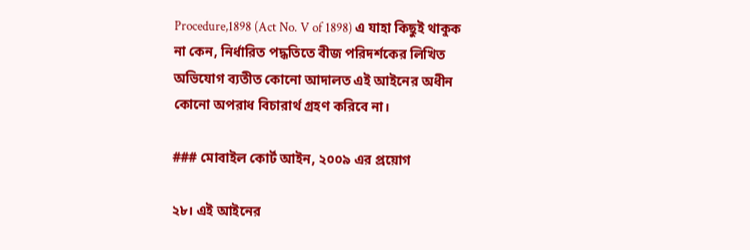Procedure,1898 (Act No. V of 1898) এ যাহা কিছুই থাকুক না কেন, নির্ধারিত পদ্ধতিতে বীজ পরিদর্শকের লিখিত অভিযোগ ব্যতীত কোনো আদালত এই আইনের অধীন কোনো অপরাধ বিচারার্থ গ্রহণ করিবে না।

### মোবাইল কোর্ট আইন, ২০০৯ এর প্রয়োগ

২৮। এই আইনের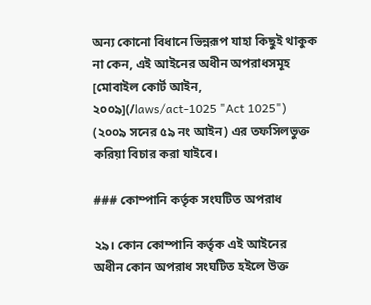অন্য কোনো বিধানে ভিন্নরূপ যাহা কিছুই থাকুক না কেন, এই আইনের অধীন অপরাধসমূহ [মোবাইল কোর্ট আইন, ২০০৯](/laws/act-1025 "Act 1025") (২০০৯ সনের ৫৯ নং আইন) এর তফসিলভুক্ত করিয়া বিচার করা যাইবে।

### কোম্পানি কর্তৃক সংঘটিত অপরাধ

২৯। কোন কোম্পানি কর্তৃক এই আইনের অধীন কোন অপরাধ সংঘটিত হইলে উক্ত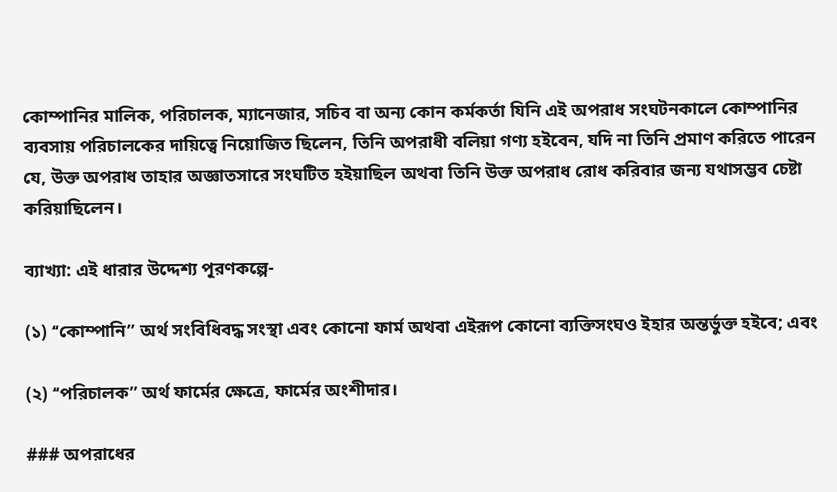কোম্পানির মালিক, পরিচালক, ম্যানেজার, সচিব বা অন্য কোন কর্মকর্তা যিনি এই অপরাধ সংঘটনকালে কোম্পানির ব্যবসায় পরিচালকের দায়িত্বে নিয়োজিত ছিলেন, তিনি অপরাধী বলিয়া গণ্য হইবেন, যদি না তিনি প্রমাণ করিতে পারেন যে, উক্ত অপরাধ তাহার অজ্ঞাতসারে সংঘটিত হইয়াছিল অথবা তিনি উক্ত অপরাধ রোধ করিবার জন্য যথাসম্ভব চেষ্টা করিয়াছিলেন।

ব্যাখ্যা: এই ধারার উদ্দেশ্য পূরণকল্পে-

(১) ‘‘কোম্পানি’’ অর্থ সংবিধিবদ্ধ সংস্থা এবং কোনো ফার্ম অথবা এইরূপ কোনো ব্যক্তিসংঘও ইহার অন্তর্ভুক্ত হইবে; এবং

(২) ‘‘পরিচালক’’ অর্থ ফার্মের ক্ষেত্রে, ফার্মের অংশীদার।

### অপরাধের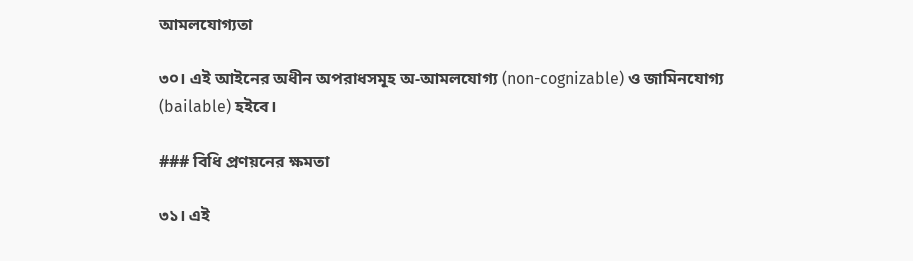আমলযোগ্যতা

৩০। এই আইনের অধীন অপরাধসমূহ অ-আমলযোগ্য (non-cognizable) ও জামিনযোগ্য (bailable) হইবে।

### বিধি প্রণয়নের ক্ষমতা

৩১। এই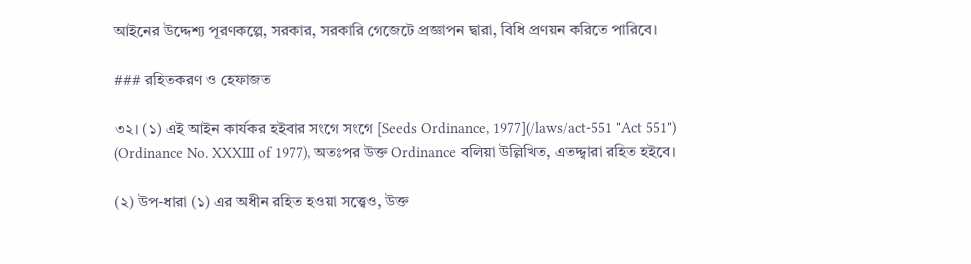আইনের উদ্দেশ্য পূরণকল্পে, সরকার, সরকারি গেজেটে প্রজ্ঞাপন দ্বারা, বিধি প্রণয়ন করিতে পারিবে।

### রহিতকরণ ও হেফাজত

৩২। (১) এই আইন কার্যকর হইবার সংগে সংগে [Seeds Ordinance, 1977](/laws/act-551 "Act 551") (Ordinance No. XXXIII of 1977), অতঃপর উক্ত Ordinance বলিয়া উল্লিখিত, এতদ্দ্বারা রহিত হইবে।

(২) উপ-ধারা (১) এর অধীন রহিত হওয়া সত্ত্বেও, উক্ত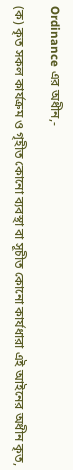Ordinance এর অধীন,-

(ক) কৃত সকল কার্যক্রম ও গৃহীত কোনো ব্যবস্থা বা সূচীত কোনো কার্যধারা এই আইনের অধীন কৃত,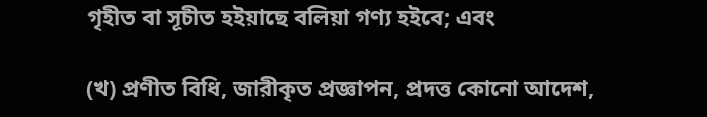গৃহীত বা সূচীত হইয়াছে বলিয়া গণ্য হইবে; এবং

(খ) প্রণীত বিধি, জারীকৃত প্রজ্ঞাপন, প্রদত্ত কোনো আদেশ,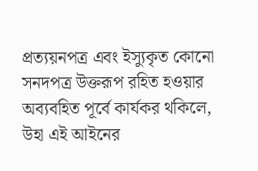প্রত্যয়নপত্র এবং ইস্যুকৃত কোনো সনদপত্র উক্তরূপ রহিত হওয়ার অব্যবহিত পূর্বে কার্যকর থকিলে, উহা এই আইনের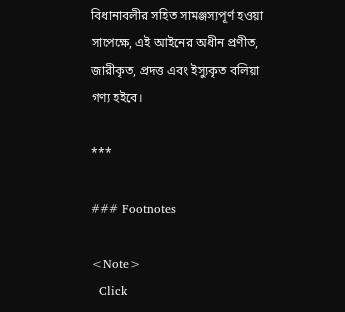বিধানাবলীর সহিত সামঞ্জস্যপূর্ণ হওয়া সাপেক্ষে, এই আইনের অধীন প্রণীত, জারীকৃত, প্রদত্ত এবং ইস্যুকৃত বলিয়া গণ্য হইবে।

***

### Footnotes

<Note>
  Click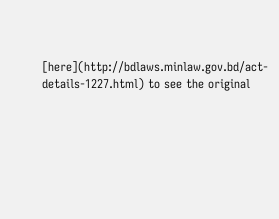[here](http://bdlaws.minlaw.gov.bd/act-details-1227.html) to see the original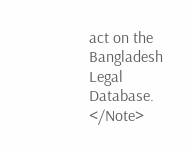act on the Bangladesh Legal Database.
</Note>